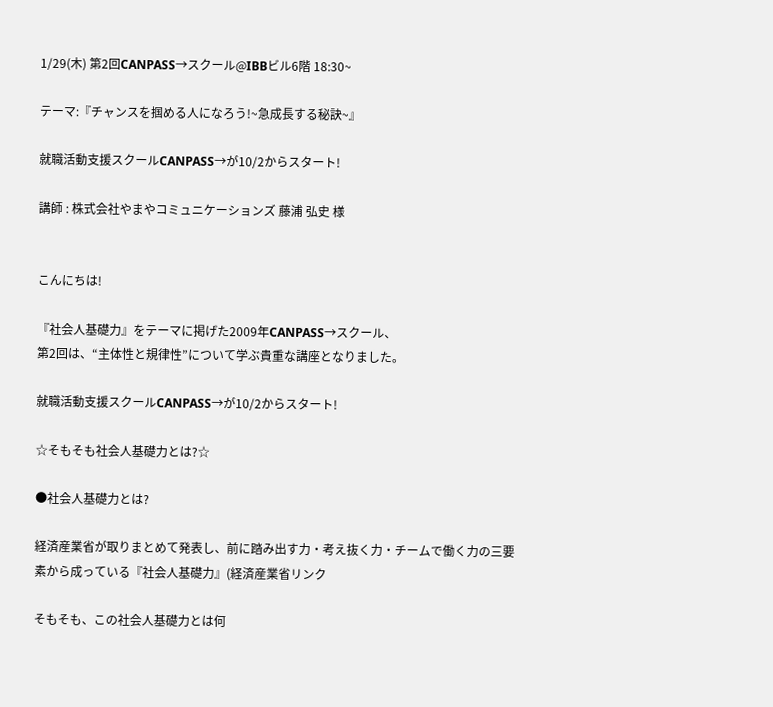1/29(木) 第2回CANPASS→スクール@IBBビル6階 18:30~

テーマ:『チャンスを掴める人になろう!~急成長する秘訣~』

就職活動支援スクールCANPASS→が10/2からスタート!

講師 : 株式会社やまやコミュニケーションズ 藤浦 弘史 様


こんにちは!

『社会人基礎力』をテーマに掲げた2009年CANPASS→スクール、
第2回は、“主体性と規律性”について学ぶ貴重な講座となりました。

就職活動支援スクールCANPASS→が10/2からスタート!

☆そもそも社会人基礎力とは?☆

●社会人基礎力とは?

経済産業省が取りまとめて発表し、前に踏み出す力・考え抜く力・チームで働く力の三要素から成っている『社会人基礎力』(経済産業省リンク

そもそも、この社会人基礎力とは何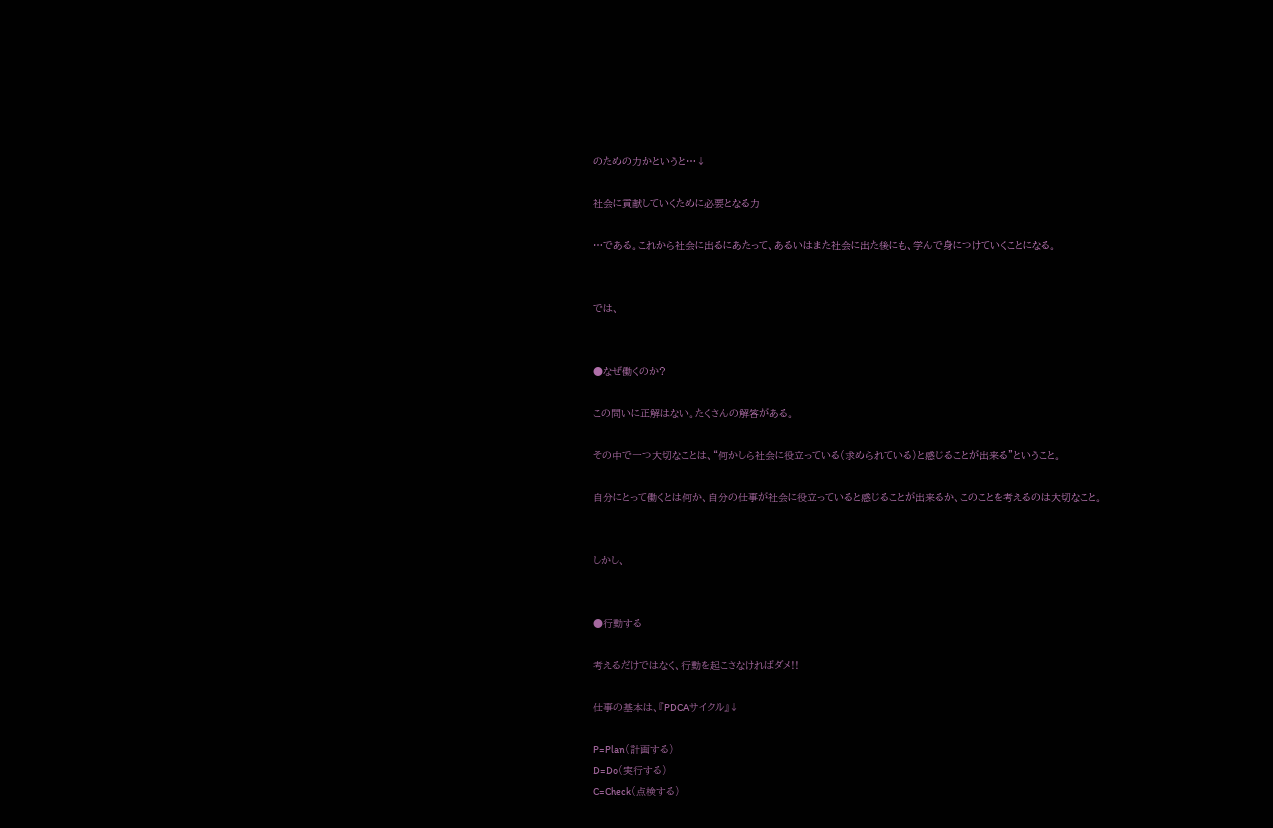のための力かというと…↓

社会に貢献していくために必要となる力

…である。これから社会に出るにあたって、あるいはまた社会に出た後にも、学んで身につけていくことになる。


では、


●なぜ働くのか?

この問いに正解はない。たくさんの解答がある。

その中で一つ大切なことは、“何かしら社会に役立っている(求められている)と感じることが出来る”ということ。

自分にとって働くとは何か、自分の仕事が社会に役立っていると感じることが出来るか、このことを考えるのは大切なこと。


しかし、


●行動する

考えるだけではなく、行動を起こさなければダメ!!

仕事の基本は、『PDCAサイクル』↓

P=Plan(計画する)
D=Do(実行する)
C=Check(点検する)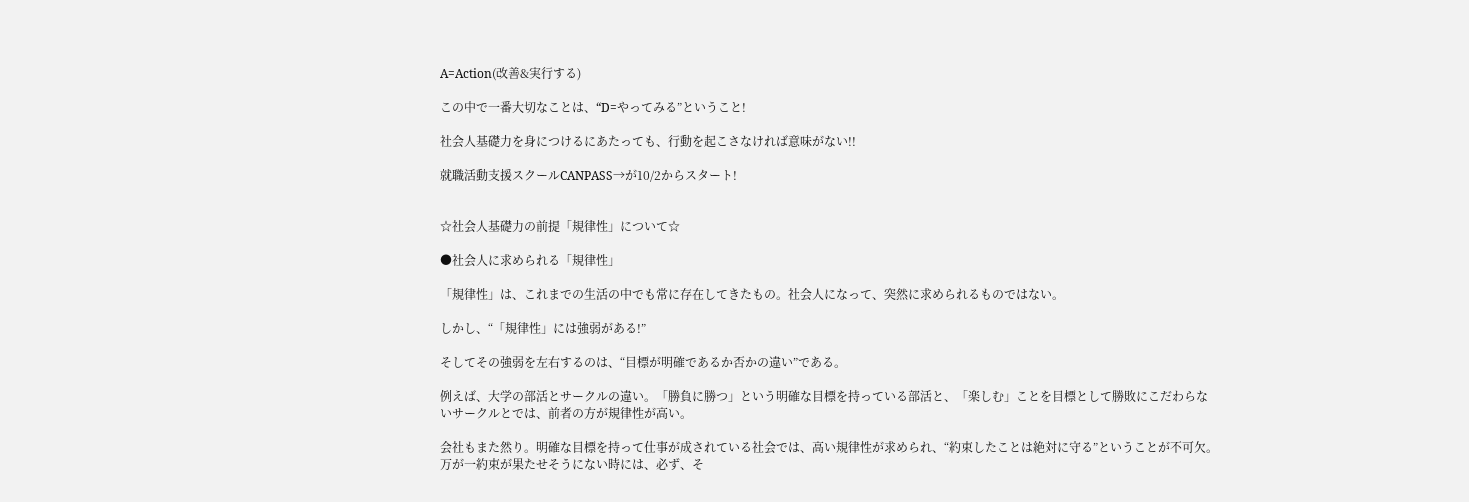A=Action(改善&実行する)

この中で一番大切なことは、“D=やってみる”ということ!

社会人基礎力を身につけるにあたっても、行動を起こさなければ意味がない!!

就職活動支援スクールCANPASS→が10/2からスタート!


☆社会人基礎力の前提「規律性」について☆

●社会人に求められる「規律性」

「規律性」は、これまでの生活の中でも常に存在してきたもの。社会人になって、突然に求められるものではない。

しかし、“「規律性」には強弱がある!”

そしてその強弱を左右するのは、“目標が明確であるか否かの違い”である。

例えば、大学の部活とサークルの違い。「勝負に勝つ」という明確な目標を持っている部活と、「楽しむ」ことを目標として勝敗にこだわらないサークルとでは、前者の方が規律性が高い。

会社もまた然り。明確な目標を持って仕事が成されている社会では、高い規律性が求められ、“約束したことは絶対に守る”ということが不可欠。万が一約束が果たせそうにない時には、必ず、そ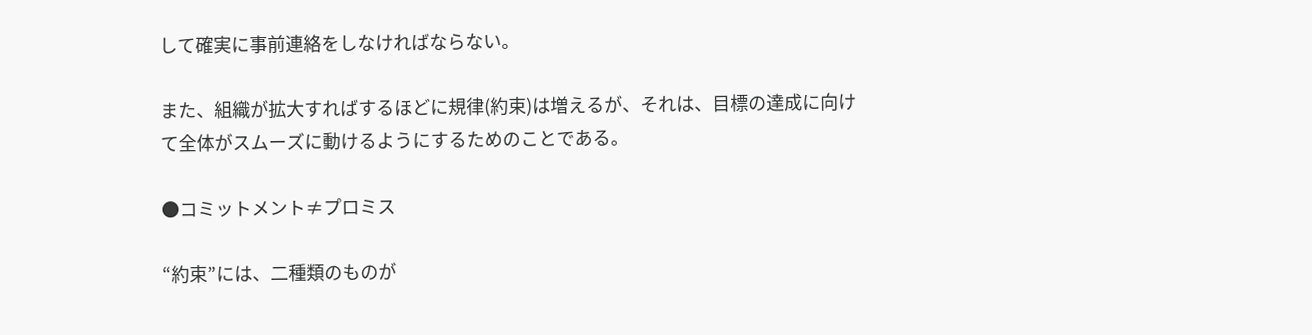して確実に事前連絡をしなければならない。

また、組織が拡大すればするほどに規律(約束)は増えるが、それは、目標の達成に向けて全体がスムーズに動けるようにするためのことである。

●コミットメント≠プロミス

“約束”には、二種類のものが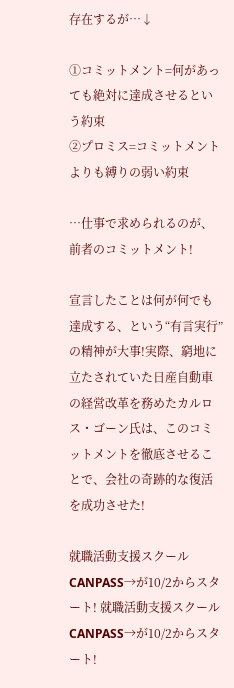存在するが…↓

①コミットメント=何があっても絶対に達成させるという約束
②プロミス=コミットメントよりも縛りの弱い約束

…仕事で求められるのが、前者のコミットメント!

宣言したことは何が何でも達成する、という“有言実行”の精神が大事!実際、窮地に立たされていた日産自動車の経営改革を務めたカルロス・ゴーン氏は、このコミットメントを徹底させることで、会社の奇跡的な復活を成功させた!

就職活動支援スクールCANPASS→が10/2からスタート! 就職活動支援スクールCANPASS→が10/2からスタート!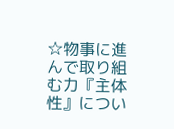☆物事に進んで取り組む力『主体性』につい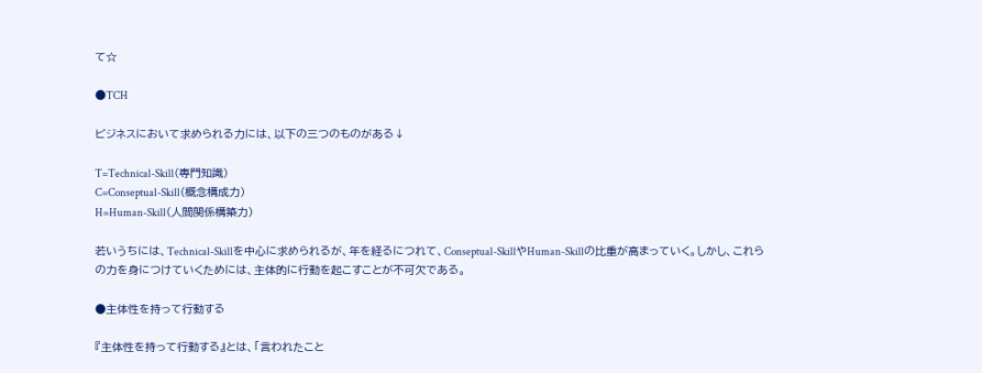て☆

●TCH

ビジネスにおいて求められる力には、以下の三つのものがある↓

T=Technical-Skill(専門知識)
C=Conseptual-Skill(概念構成力)
H=Human-Skill(人間関係構築力)

若いうちには、Technical-Skillを中心に求められるが、年を経るにつれて、Conseptual-SkillやHuman-Skillの比重が高まっていく。しかし、これらの力を身につけていくためには、主体的に行動を起こすことが不可欠である。

●主体性を持って行動する

『主体性を持って行動する』とは、「言われたこと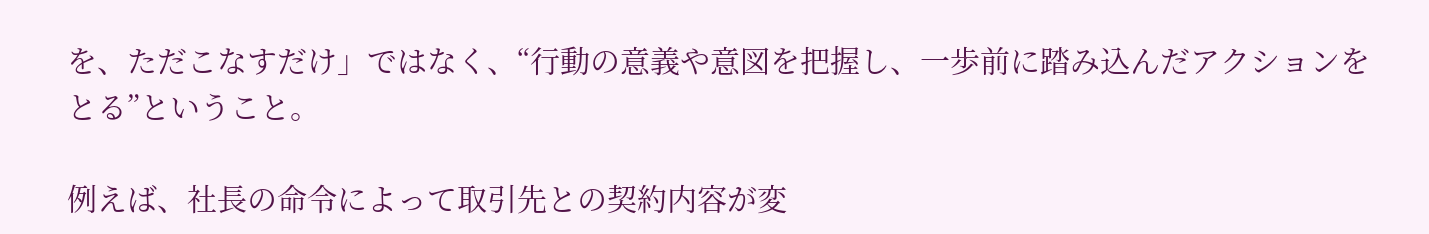を、ただこなすだけ」ではなく、“行動の意義や意図を把握し、一歩前に踏み込んだアクションをとる”ということ。

例えば、社長の命令によって取引先との契約内容が変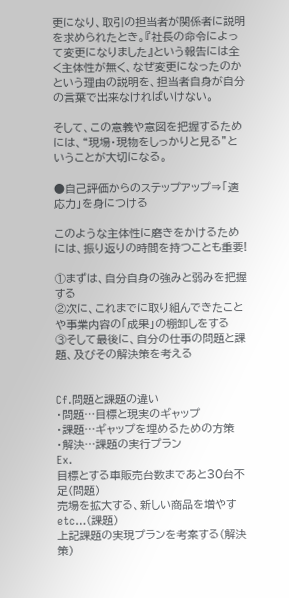更になり、取引の担当者が関係者に説明を求められたとき。『社長の命令によって変更になりました』という報告には全く主体性が無く、なぜ変更になったのかという理由の説明を、担当者自身が自分の言葉で出来なければいけない。

そして、この意義や意図を把握するためには、“現場・現物をしっかりと見る”ということが大切になる。

●自己評価からのステップアップ⇒「適応力」を身につける

このような主体性に磨きをかけるためには、振り返りの時間を持つことも重要!

①まずは、自分自身の強みと弱みを把握する
②次に、これまでに取り組んできたことや事業内容の「成果」の棚卸しをする
③そして最後に、自分の仕事の問題と課題、及びその解決策を考える


Cf.問題と課題の違い
・問題…目標と現実のギャップ
・課題…ギャップを埋めるための方策
・解決…課題の実行プラン
Ex.
目標とする車販売台数まであと30台不足(問題)
売場を拡大する、新しい商品を増やすetc…(課題)
上記課題の実現プランを考案する(解決策)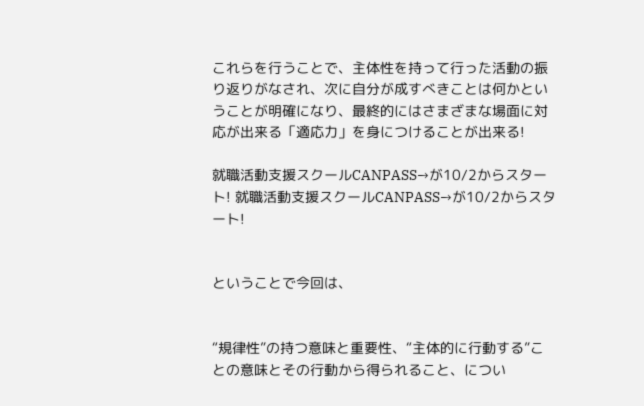これらを行うことで、主体性を持って行った活動の振り返りがなされ、次に自分が成すべきことは何かということが明確になり、最終的にはさまざまな場面に対応が出来る「適応力」を身につけることが出来る!

就職活動支援スクールCANPASS→が10/2からスタート! 就職活動支援スクールCANPASS→が10/2からスタート!


ということで今回は、


“規律性”の持つ意味と重要性、“主体的に行動する”ことの意味とその行動から得られること、につい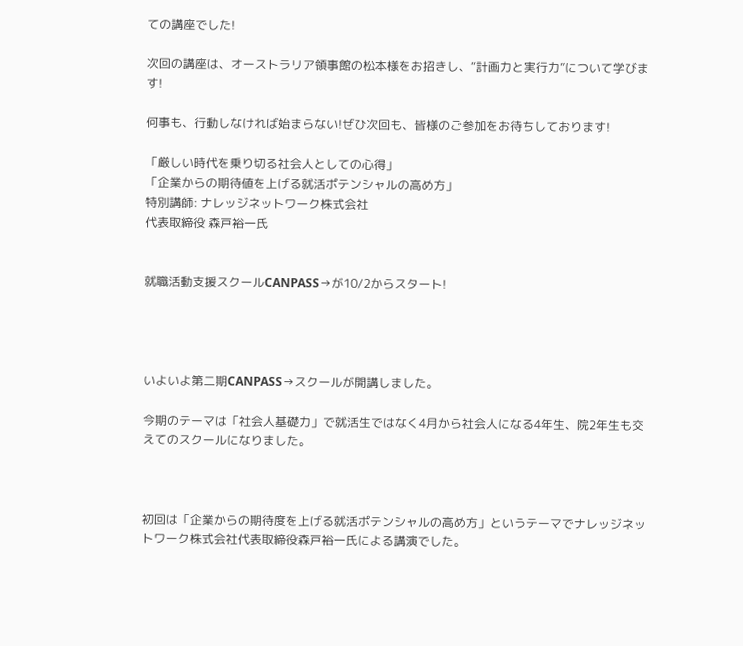ての講座でした!

次回の講座は、オーストラリア領事館の松本様をお招きし、“計画力と実行力”について学びます!

何事も、行動しなければ始まらない!ぜひ次回も、皆様のご参加をお待ちしております!

「厳しい時代を乗り切る社会人としての心得」
「企業からの期待値を上げる就活ポテンシャルの高め方」
特別講師: ナレッジネットワーク株式会社
代表取締役 森戸裕一氏


就職活動支援スクールCANPASS→が10/2からスタート!




いよいよ第二期CANPASS→スクールが開講しました。

今期のテーマは「社会人基礎力」で就活生ではなく4月から社会人になる4年生、院2年生も交えてのスクールになりました。



初回は「企業からの期待度を上げる就活ポテンシャルの高め方」というテーマでナレッジネットワーク株式会社代表取締役森戸裕一氏による講演でした。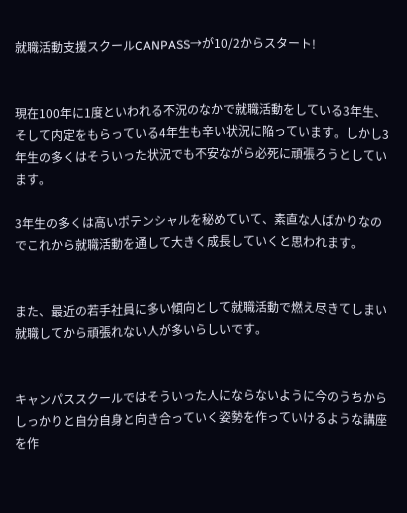就職活動支援スクールCANPASS→が10/2からスタート!


現在100年に1度といわれる不況のなかで就職活動をしている3年生、そして内定をもらっている4年生も辛い状況に陥っています。しかし3年生の多くはそういった状況でも不安ながら必死に頑張ろうとしています。

3年生の多くは高いポテンシャルを秘めていて、素直な人ばかりなのでこれから就職活動を通して大きく成長していくと思われます。


また、最近の若手社員に多い傾向として就職活動で燃え尽きてしまい就職してから頑張れない人が多いらしいです。


キャンパススクールではそういった人にならないように今のうちからしっかりと自分自身と向き合っていく姿勢を作っていけるような講座を作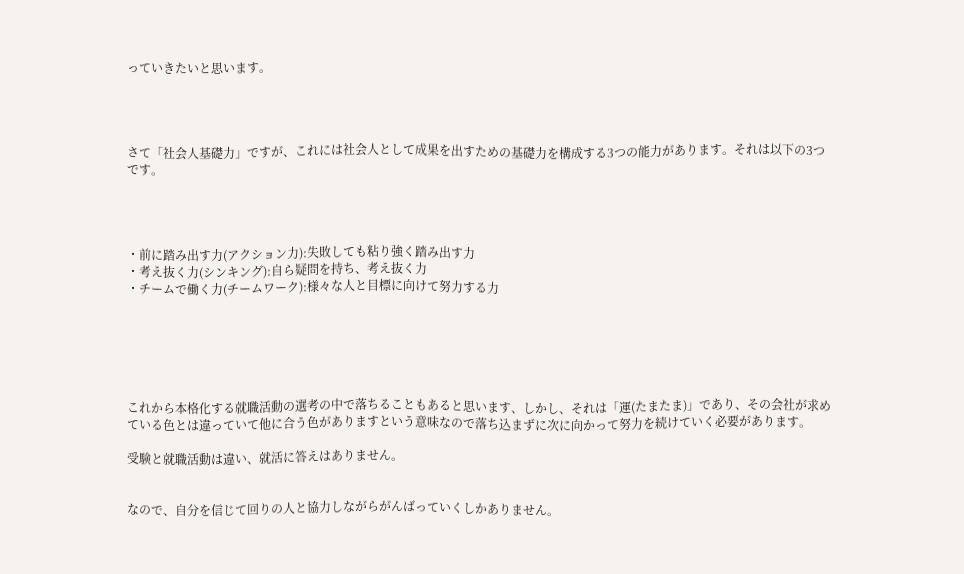っていきたいと思います。




さて「社会人基礎力」ですが、これには社会人として成果を出すための基礎力を構成する3つの能力があります。それは以下の3つです。




・前に踏み出す力(アクション力):失敗しても粘り強く踏み出す力
・考え抜く力(シンキング):自ら疑問を持ち、考え抜く力
・チームで働く力(チームワーク):様々な人と目標に向けて努力する力






これから本格化する就職活動の選考の中で落ちることもあると思います、しかし、それは「運(たまたま)」であり、その会社が求めている色とは違っていて他に合う色がありますという意味なので落ち込まずに次に向かって努力を続けていく必要があります。

受験と就職活動は違い、就活に答えはありません。


なので、自分を信じて回りの人と協力しながらがんばっていくしかありません。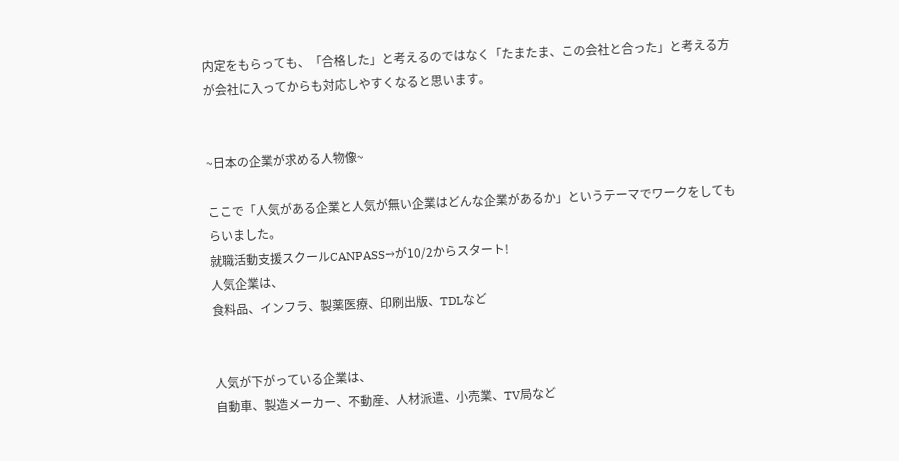内定をもらっても、「合格した」と考えるのではなく「たまたま、この会社と合った」と考える方が会社に入ってからも対応しやすくなると思います。


~日本の企業が求める人物像~

ここで「人気がある企業と人気が無い企業はどんな企業があるか」というテーマでワークをしてもらいました。
就職活動支援スクールCANPASS→が10/2からスタート!
人気企業は、
食料品、インフラ、製薬医療、印刷出版、TDLなど


人気が下がっている企業は、
自動車、製造メーカー、不動産、人材派遣、小売業、TV局など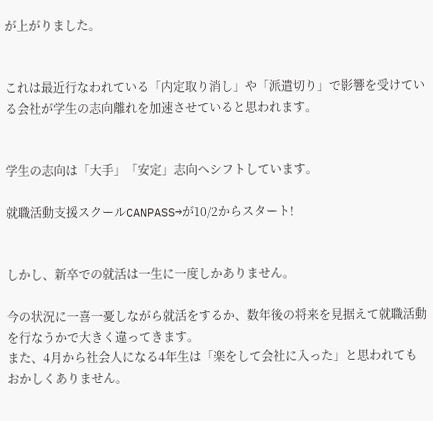が上がりました。


これは最近行なわれている「内定取り消し」や「派遣切り」で影響を受けている会社が学生の志向離れを加速させていると思われます。


学生の志向は「大手」「安定」志向へシフトしています。

就職活動支援スクールCANPASS→が10/2からスタート!


しかし、新卒での就活は一生に一度しかありません。

今の状況に一喜一憂しながら就活をするか、数年後の将来を見据えて就職活動を行なうかで大きく違ってきます。
また、4月から社会人になる4年生は「楽をして会社に入った」と思われてもおかしくありません。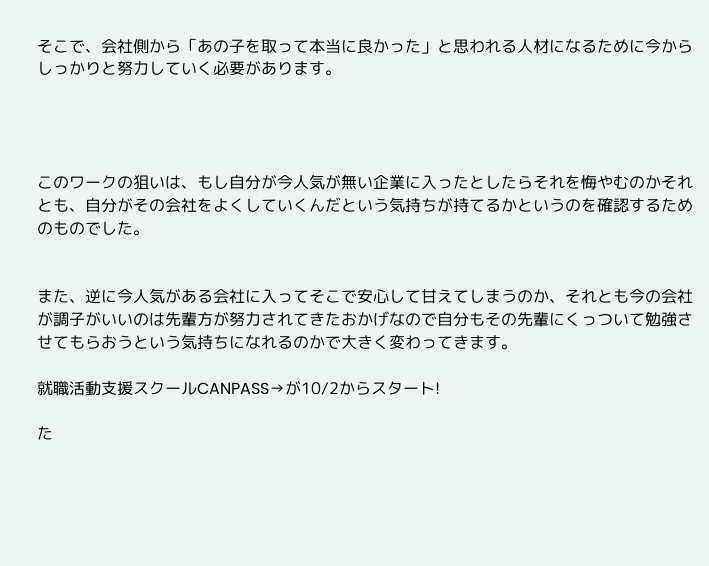そこで、会社側から「あの子を取って本当に良かった」と思われる人材になるために今からしっかりと努力していく必要があります。




このワークの狙いは、もし自分が今人気が無い企業に入ったとしたらそれを悔やむのかそれとも、自分がその会社をよくしていくんだという気持ちが持てるかというのを確認するためのものでした。


また、逆に今人気がある会社に入ってそこで安心して甘えてしまうのか、それとも今の会社が調子がいいのは先輩方が努力されてきたおかげなので自分もその先輩にくっついて勉強させてもらおうという気持ちになれるのかで大きく変わってきます。

就職活動支援スクールCANPASS→が10/2からスタート!

た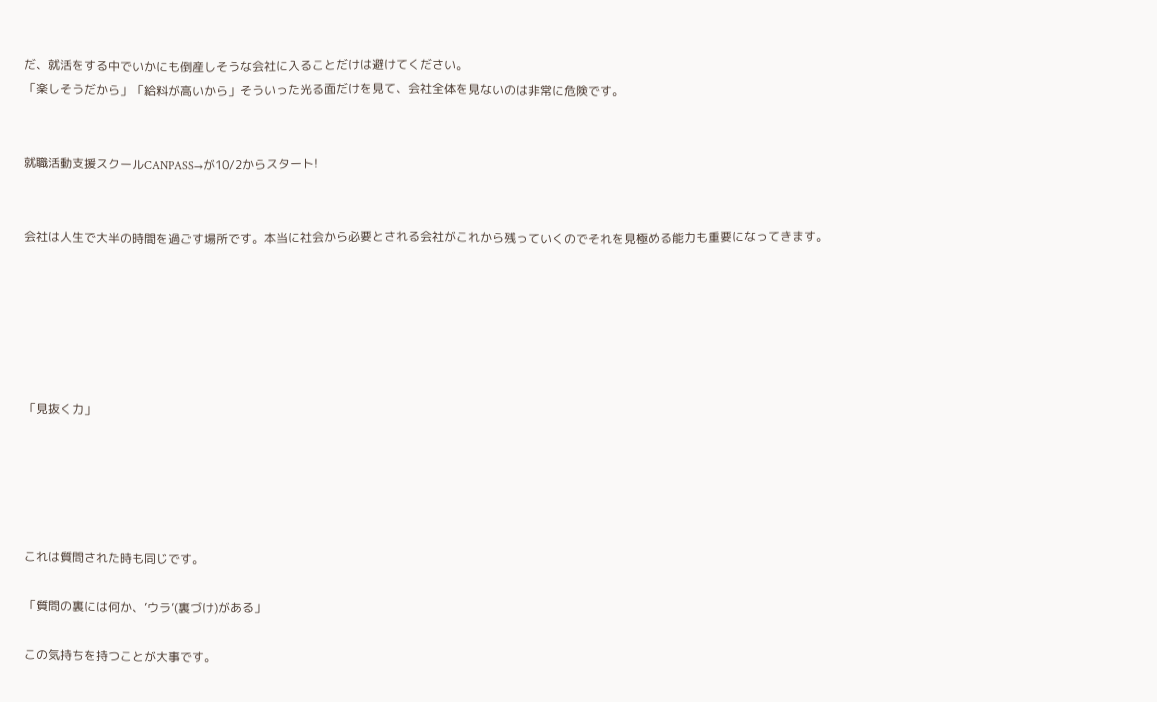だ、就活をする中でいかにも倒産しそうな会社に入ることだけは避けてください。
「楽しそうだから」「給料が高いから」そういった光る面だけを見て、会社全体を見ないのは非常に危険です。


就職活動支援スクールCANPASS→が10/2からスタート!


会社は人生で大半の時間を過ごす場所です。本当に社会から必要とされる会社がこれから残っていくのでそれを見極める能力も重要になってきます。






「見抜く力」





これは質問された時も同じです。

「質問の裏には何か、’ウラ’(裏づけ)がある」

この気持ちを持つことが大事です。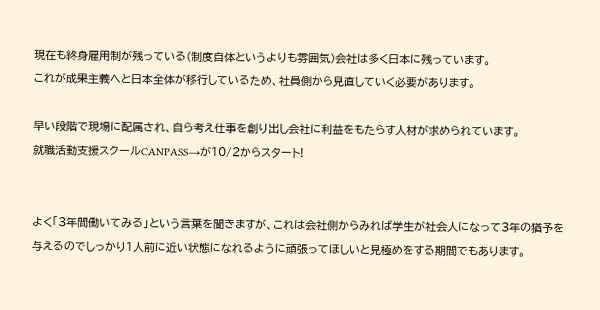現在も終身雇用制が残っている(制度自体というよりも雰囲気)会社は多く日本に残っています。
これが成果主義へと日本全体が移行しているため、社員側から見直していく必要があります。

早い段階で現場に配属され、自ら考え仕事を創り出し会社に利益をもたらす人材が求められています。
就職活動支援スクールCANPASS→が10/2からスタート!


よく「3年間働いてみる」という言葉を聞きますが、これは会社側からみれば学生が社会人になって3年の猶予を与えるのでしっかり1人前に近い状態になれるように頑張ってほしいと見極めをする期間でもあります。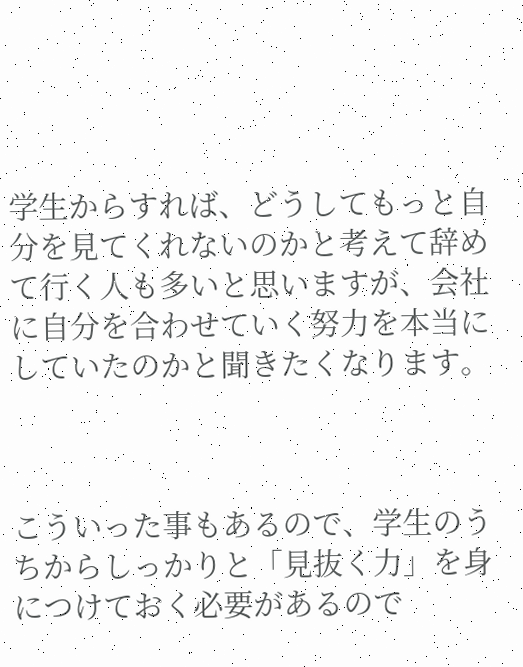学生からすれば、どうしてもっと自分を見てくれないのかと考えて辞めて行く人も多いと思いますが、会社に自分を合わせていく努力を本当にしていたのかと聞きたくなります。



こういった事もあるので、学生のうちからしっかりと「見抜く力」を身につけておく必要があるので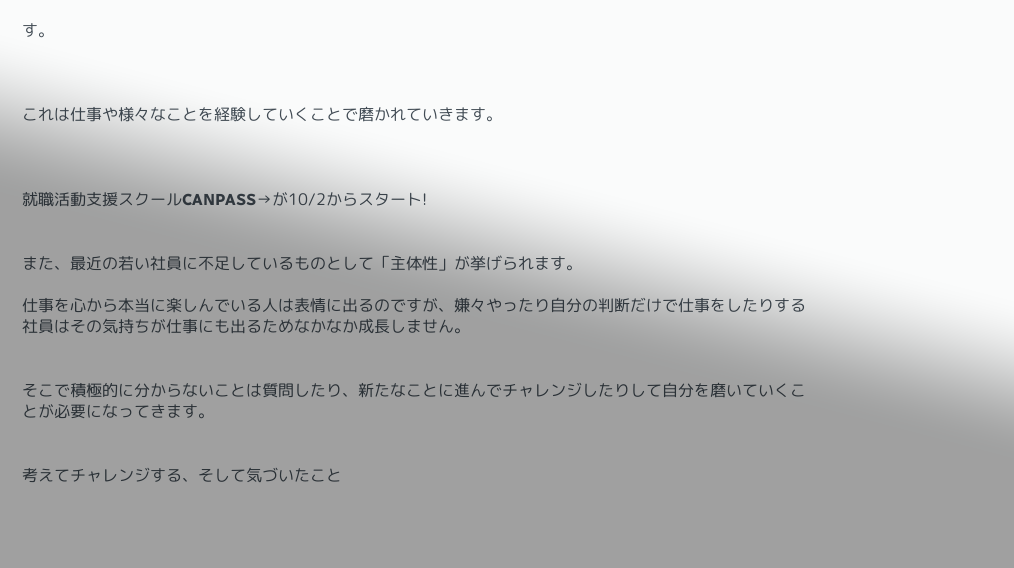す。



これは仕事や様々なことを経験していくことで磨かれていきます。



就職活動支援スクールCANPASS→が10/2からスタート!


また、最近の若い社員に不足しているものとして「主体性」が挙げられます。

仕事を心から本当に楽しんでいる人は表情に出るのですが、嫌々やったり自分の判断だけで仕事をしたりする社員はその気持ちが仕事にも出るためなかなか成長しません。


そこで積極的に分からないことは質問したり、新たなことに進んでチャレンジしたりして自分を磨いていくことが必要になってきます。


考えてチャレンジする、そして気づいたこと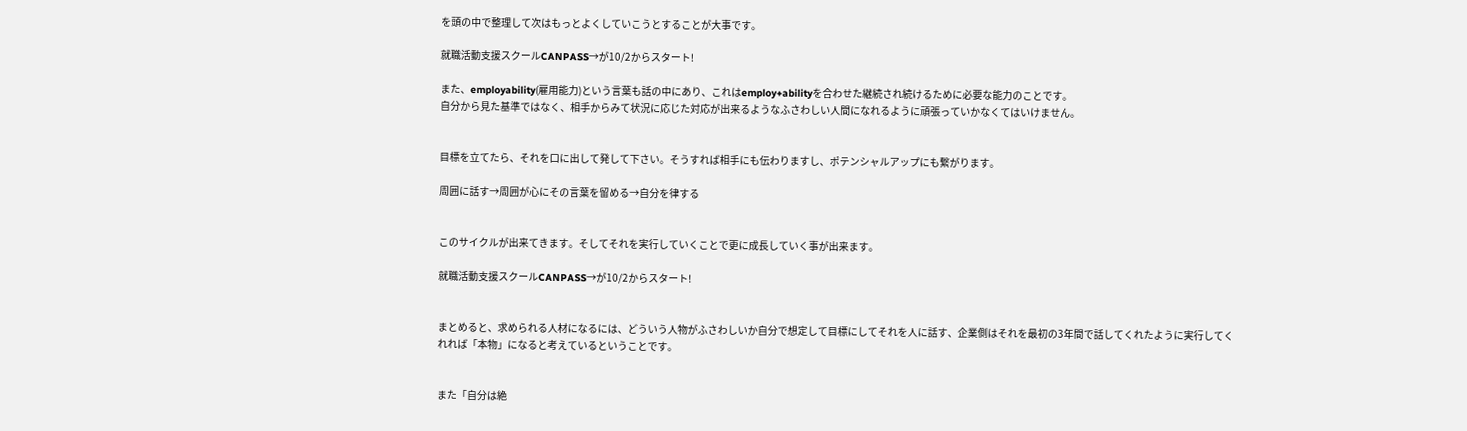を頭の中で整理して次はもっとよくしていこうとすることが大事です。

就職活動支援スクールCANPASS→が10/2からスタート!

また、employability(雇用能力)という言葉も話の中にあり、これはemploy+abilityを合わせた継続され続けるために必要な能力のことです。
自分から見た基準ではなく、相手からみて状況に応じた対応が出来るようなふさわしい人間になれるように頑張っていかなくてはいけません。


目標を立てたら、それを口に出して発して下さい。そうすれば相手にも伝わりますし、ポテンシャルアップにも繋がります。

周囲に話す→周囲が心にその言葉を留める→自分を律する


このサイクルが出来てきます。そしてそれを実行していくことで更に成長していく事が出来ます。

就職活動支援スクールCANPASS→が10/2からスタート!


まとめると、求められる人材になるには、どういう人物がふさわしいか自分で想定して目標にしてそれを人に話す、企業側はそれを最初の3年間で話してくれたように実行してくれれば「本物」になると考えているということです。


また「自分は絶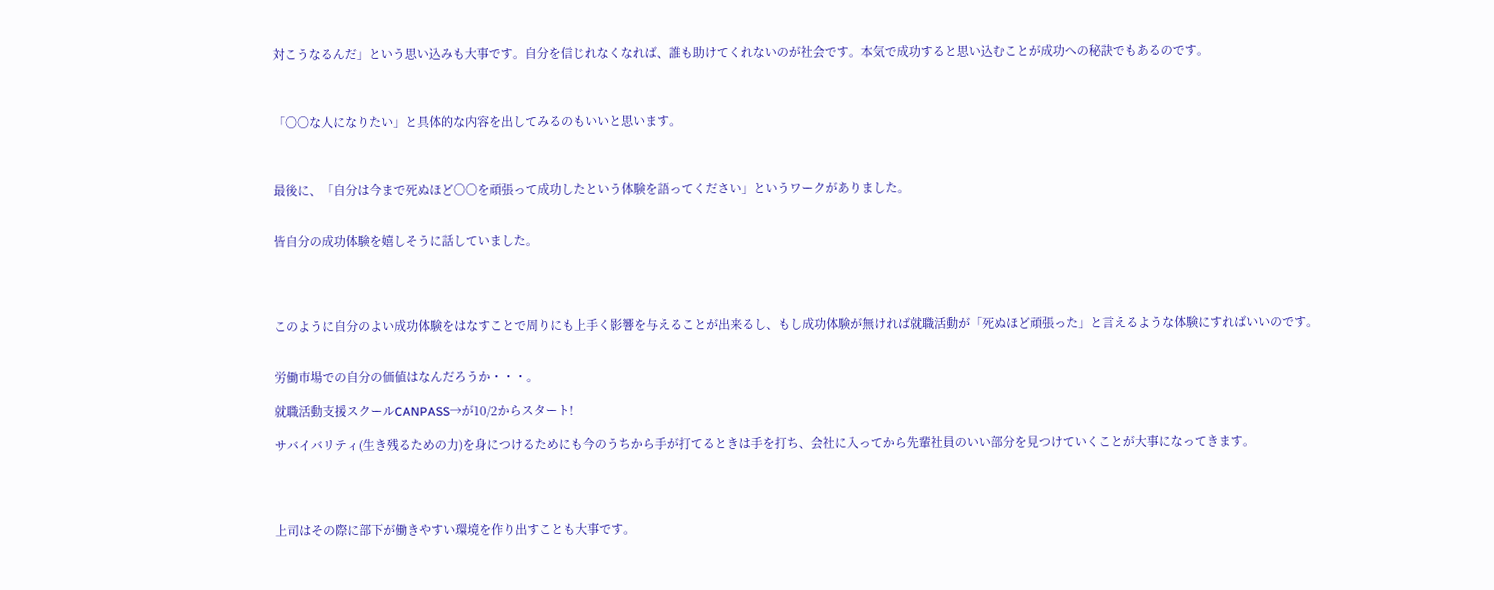対こうなるんだ」という思い込みも大事です。自分を信じれなくなれば、誰も助けてくれないのが社会です。本気で成功すると思い込むことが成功への秘訣でもあるのです。



「〇〇な人になりたい」と具体的な内容を出してみるのもいいと思います。



最後に、「自分は今まで死ぬほど〇〇を頑張って成功したという体験を語ってください」というワークがありました。


皆自分の成功体験を嬉しそうに話していました。




このように自分のよい成功体験をはなすことで周りにも上手く影響を与えることが出来るし、もし成功体験が無ければ就職活動が「死ぬほど頑張った」と言えるような体験にすればいいのです。


労働市場での自分の価値はなんだろうか・・・。

就職活動支援スクールCANPASS→が10/2からスタート!

サバイバリティ(生き残るための力)を身につけるためにも今のうちから手が打てるときは手を打ち、会社に入ってから先輩社員のいい部分を見つけていくことが大事になってきます。




上司はその際に部下が働きやすい環境を作り出すことも大事です。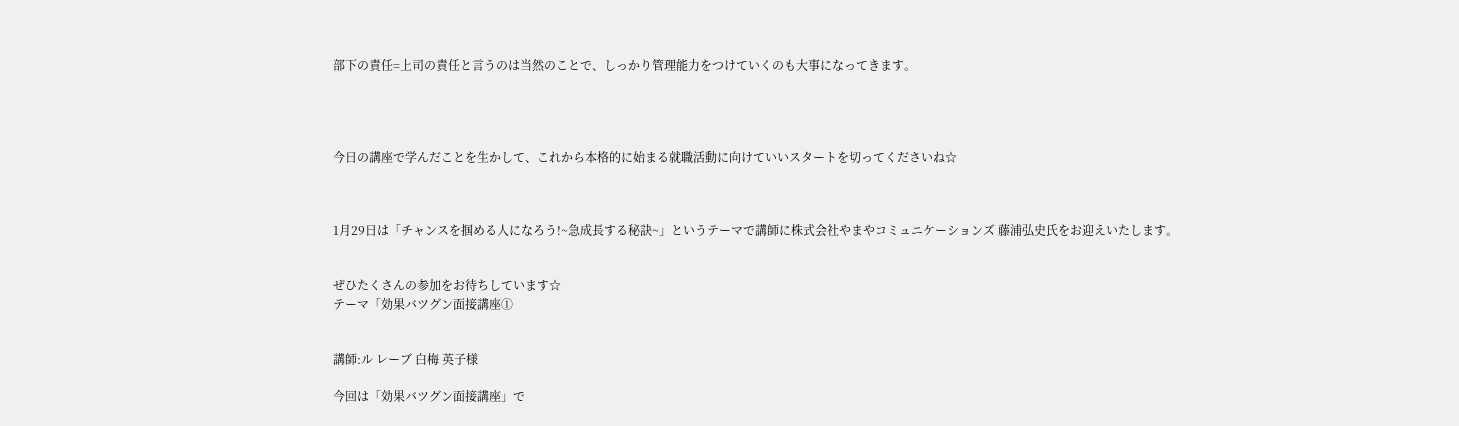部下の責任=上司の責任と言うのは当然のことで、しっかり管理能力をつけていくのも大事になってきます。




今日の講座で学んだことを生かして、これから本格的に始まる就職活動に向けていいスタートを切ってくださいね☆



1月29日は「チャンスを掴める人になろう!~急成長する秘訣~」というテーマで講師に株式会社やまやコミュニケーションズ 藤浦弘史氏をお迎えいたします。


ぜひたくさんの参加をお待ちしています☆
テーマ「効果バツグン面接講座①


講師:ル レーブ 白梅 英子様

今回は「効果バツグン面接講座」で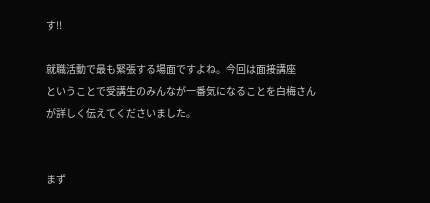す!!

就職活動で最も緊張する場面ですよね。今回は面接講座
ということで受講生のみんなが一番気になることを白梅さん
が詳しく伝えてくださいました。


まず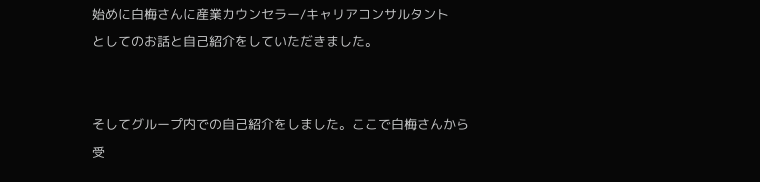始めに白梅さんに産業カウンセラー/キャリアコンサルタント
としてのお話と自己紹介をしていただきました。


そしてグループ内での自己紹介をしました。ここで白梅さんから
受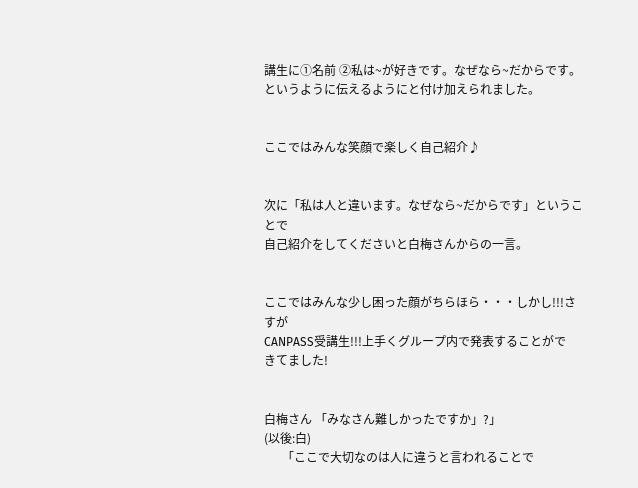講生に①名前 ②私は~が好きです。なぜなら~だからです。
というように伝えるようにと付け加えられました。


ここではみんな笑顔で楽しく自己紹介♪


次に「私は人と違います。なぜなら~だからです」ということで
自己紹介をしてくださいと白梅さんからの一言。


ここではみんな少し困った顔がちらほら・・・しかし!!!さすが
CANPASS受講生!!!上手くグループ内で発表することがで
きてました!


白梅さん 「みなさん難しかったですか」?」
(以後:白)
      「ここで大切なのは人に違うと言われることで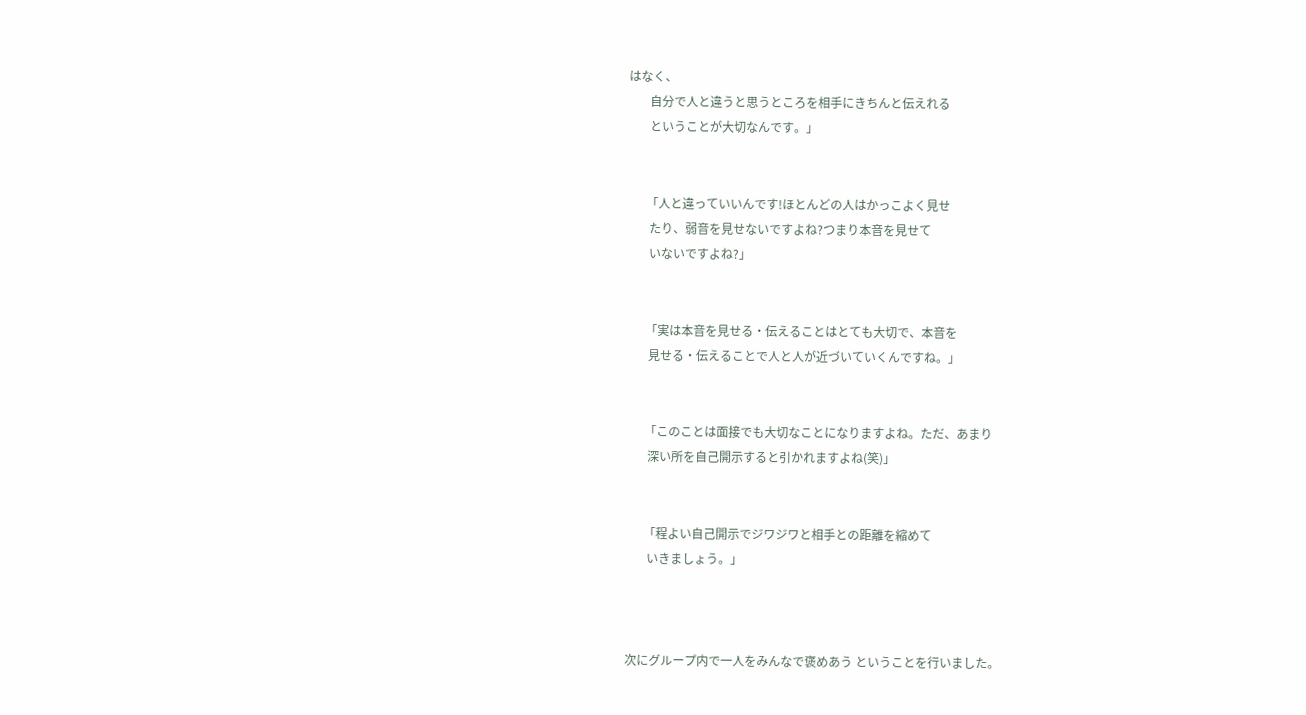はなく、
       自分で人と違うと思うところを相手にきちんと伝えれる
       ということが大切なんです。」


      「人と違っていいんです!ほとんどの人はかっこよく見せ
       たり、弱音を見せないですよね?つまり本音を見せて
       いないですよね?」


      「実は本音を見せる・伝えることはとても大切で、本音を
       見せる・伝えることで人と人が近づいていくんですね。」


      「このことは面接でも大切なことになりますよね。ただ、あまり
       深い所を自己開示すると引かれますよね(笑)」


      「程よい自己開示でジワジワと相手との距離を縮めて
       いきましょう。」



次にグループ内で一人をみんなで褒めあう ということを行いました。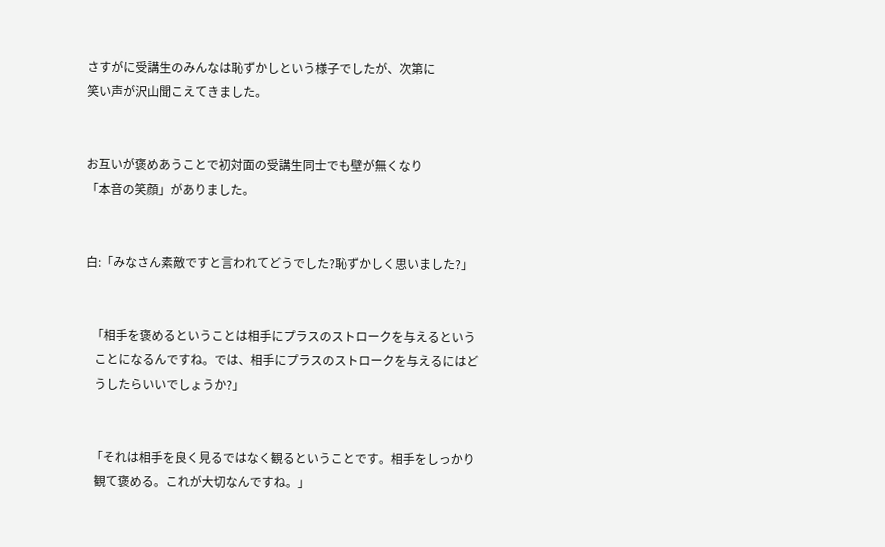さすがに受講生のみんなは恥ずかしという様子でしたが、次第に
笑い声が沢山聞こえてきました。


お互いが褒めあうことで初対面の受講生同士でも壁が無くなり
「本音の笑顔」がありました。


白:「みなさん素敵ですと言われてどうでした?恥ずかしく思いました?」


  「相手を褒めるということは相手にプラスのストロークを与えるという
   ことになるんですね。では、相手にプラスのストロークを与えるにはど
   うしたらいいでしょうか?」


  「それは相手を良く見るではなく観るということです。相手をしっかり
   観て褒める。これが大切なんですね。」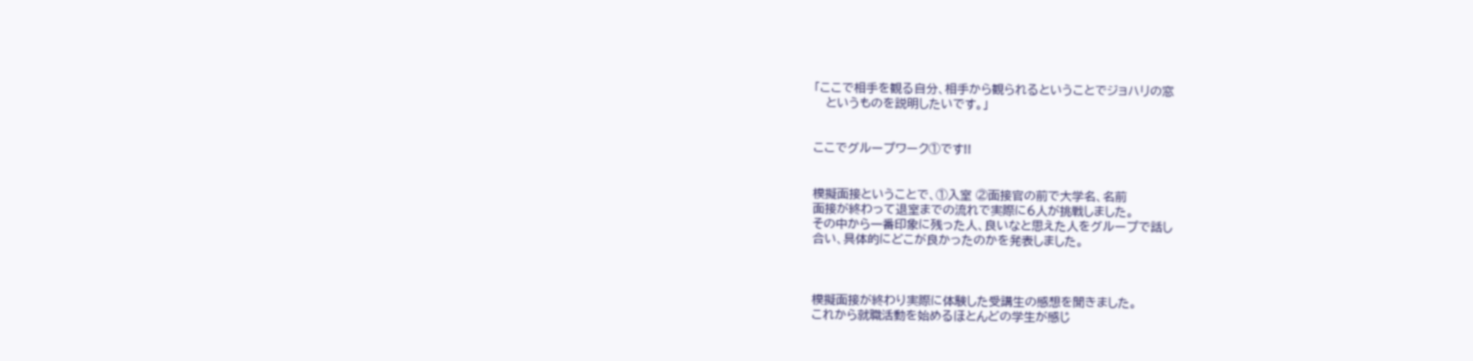「ここで相手を観る自分、相手から観られるということでジョハリの窓
   というものを説明したいです。」


ここでグループワーク①です!!


模擬面接ということで、①入室 ②面接官の前で大学名、名前
面接が終わって退室までの流れで実際に6人が挑戦しました。
その中から一番印象に残った人、良いなと思えた人をグループで話し
合い、具体的にどこが良かったのかを発表しました。



模擬面接が終わり実際に体験した受講生の感想を聞きました。
これから就職活動を始めるほとんどの学生が感じ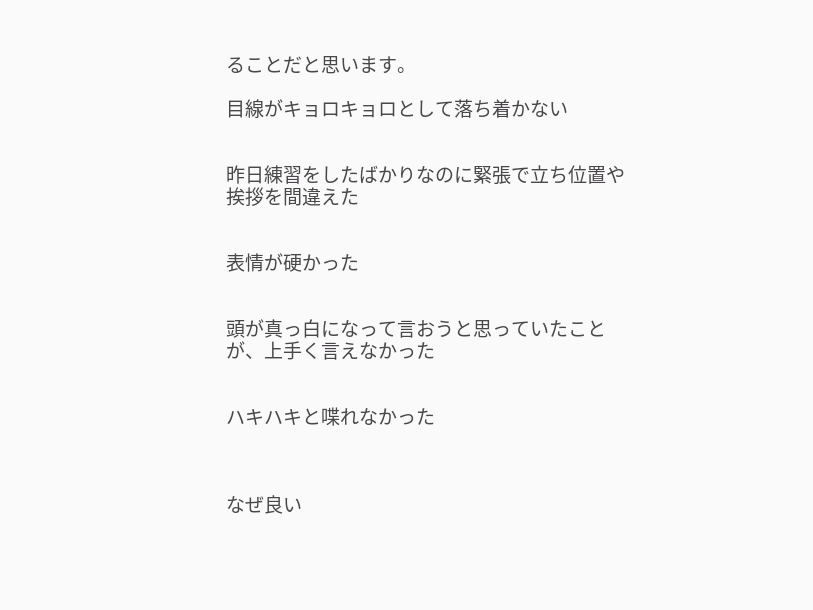ることだと思います。

目線がキョロキョロとして落ち着かない


昨日練習をしたばかりなのに緊張で立ち位置や挨拶を間違えた


表情が硬かった


頭が真っ白になって言おうと思っていたことが、上手く言えなかった


ハキハキと喋れなかった



なぜ良い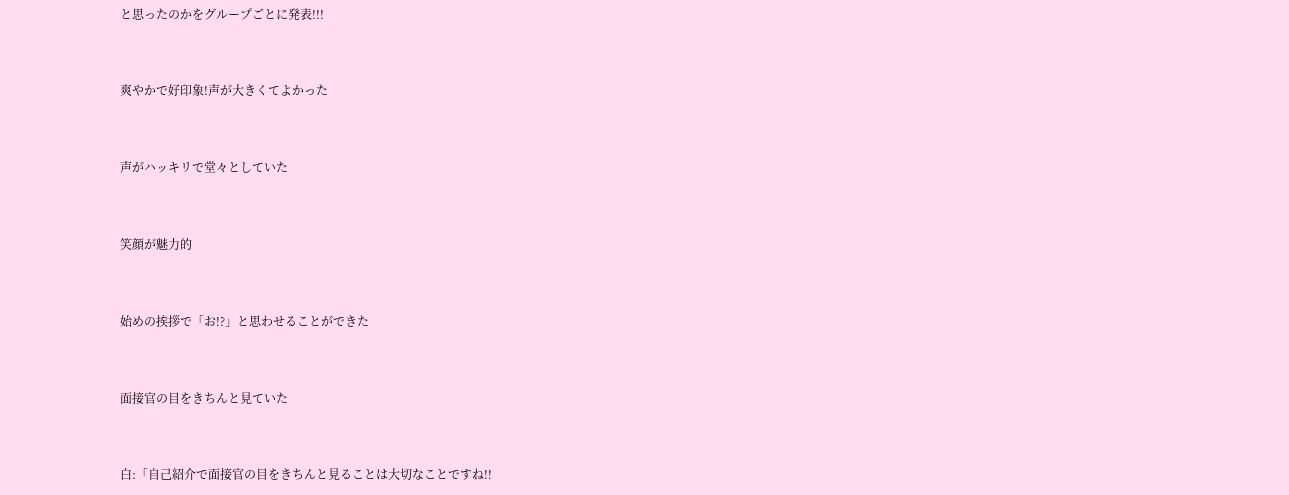と思ったのかをグループごとに発表!!!


爽やかで好印象!声が大きくてよかった


声がハッキリで堂々としていた


笑顔が魅力的


始めの挨拶で「お!?」と思わせることができた


面接官の目をきちんと見ていた


白:「自己紹介で面接官の目をきちんと見ることは大切なことですね!!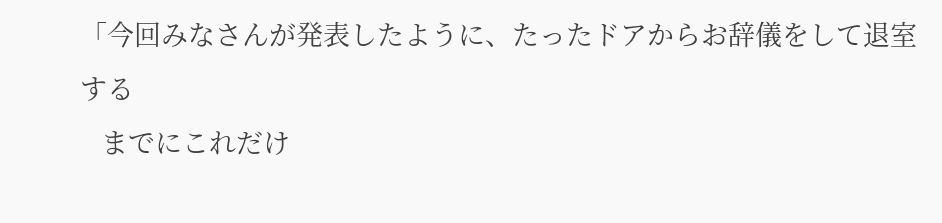「今回みなさんが発表したように、たったドアからお辞儀をして退室する
   までにこれだけ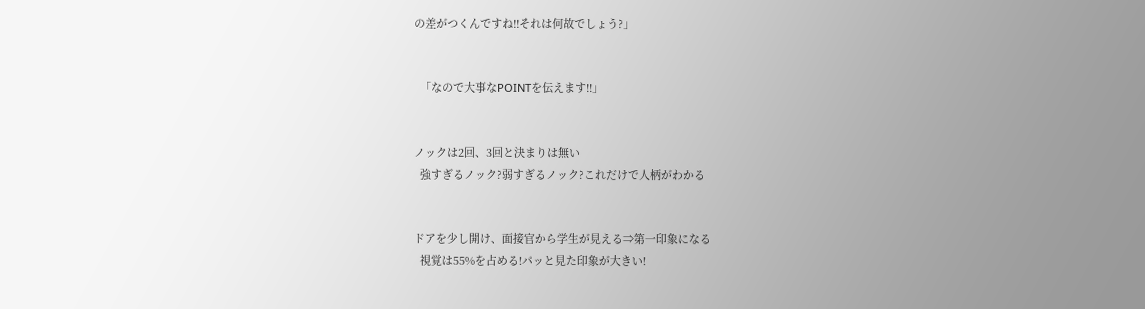の差がつくんですね!!それは何故でしょう?」


  「なので大事なPOINTを伝えます!!」


ノックは2回、3回と決まりは無い
  強すぎるノック?弱すぎるノック?これだけで人柄がわかる


ドアを少し開け、面接官から学生が見える⇒第一印象になる
  視覚は55%を占める!パッと見た印象が大きい!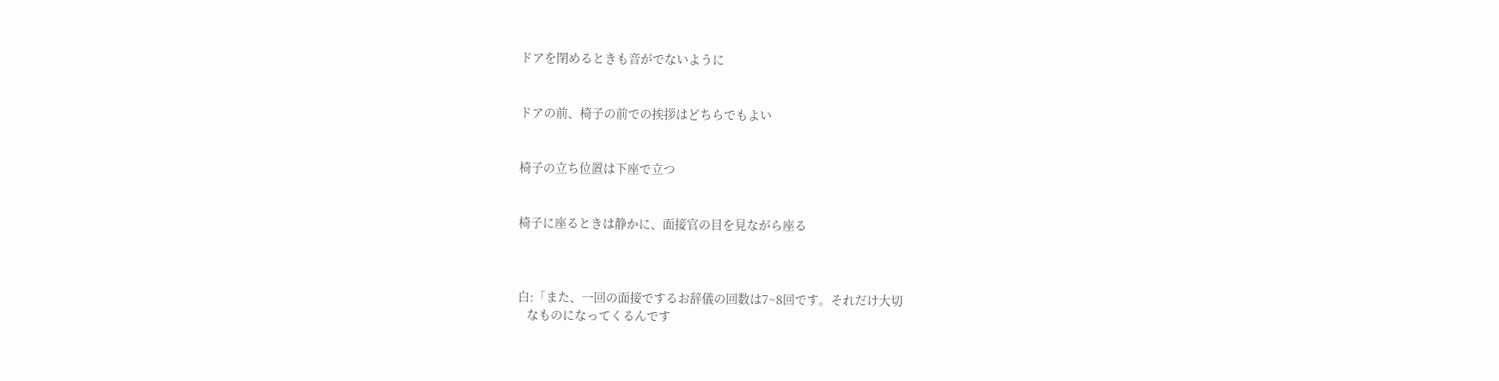ドアを閉めるときも音がでないように


ドアの前、椅子の前での挨拶はどちらでもよい


椅子の立ち位置は下座で立つ


椅子に座るときは静かに、面接官の目を見ながら座る



白:「また、一回の面接でするお辞儀の回数は7~8回です。それだけ大切
   なものになってくるんです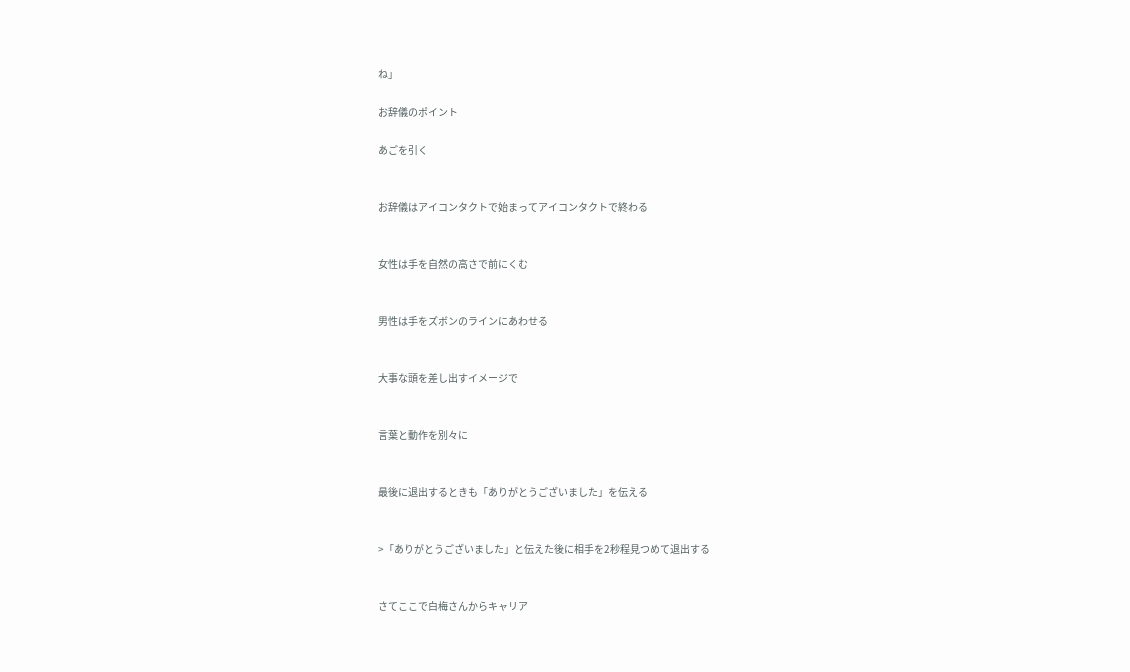ね」

お辞儀のポイント

あごを引く


お辞儀はアイコンタクトで始まってアイコンタクトで終わる


女性は手を自然の高さで前にくむ


男性は手をズボンのラインにあわせる


大事な頭を差し出すイメージで


言葉と動作を別々に


最後に退出するときも「ありがとうございました」を伝える


>「ありがとうございました」と伝えた後に相手を2秒程見つめて退出する


さてここで白梅さんからキャリア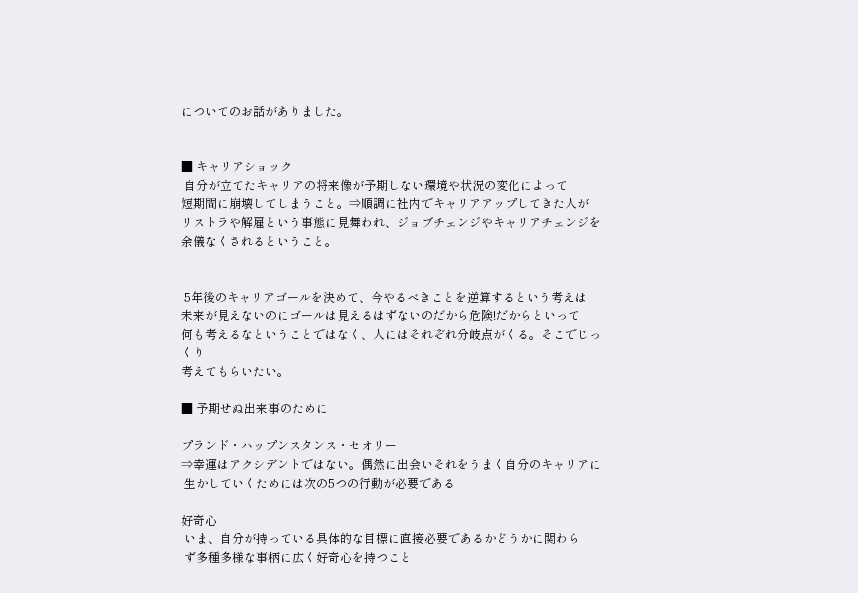についてのお話がありました。


■ キャリアショック
 自分が立てたキャリアの将来像が予期しない環境や状況の変化によって
短期間に崩壊してしまうこと。⇒順調に社内でキャリアアップしてきた人が
リストラや解雇という事態に見舞われ、ジョブチェンジやキャリアチェンジを
余儀なくされるということ。


 5年後のキャリアゴールを決めて、今やるべきことを逆算するという考えは
未来が見えないのにゴールは見えるはずないのだから危険!だからといって
何も考えるなということではなく、人にはそれぞれ分岐点がくる。そこでじっくり
考えてもらいたい。

■ 予期せぬ出来事のために

プランド・ハップンスタンス・セオリー
⇒幸運はアクシデントではない。偶然に出会いそれをうまく自分のキャリアに
 生かしていくためには次の5つの行動が必要である

好奇心
 いま、自分が持っている具体的な目標に直接必要であるかどうかに関わら
 ず多種多様な事柄に広く好奇心を持つこと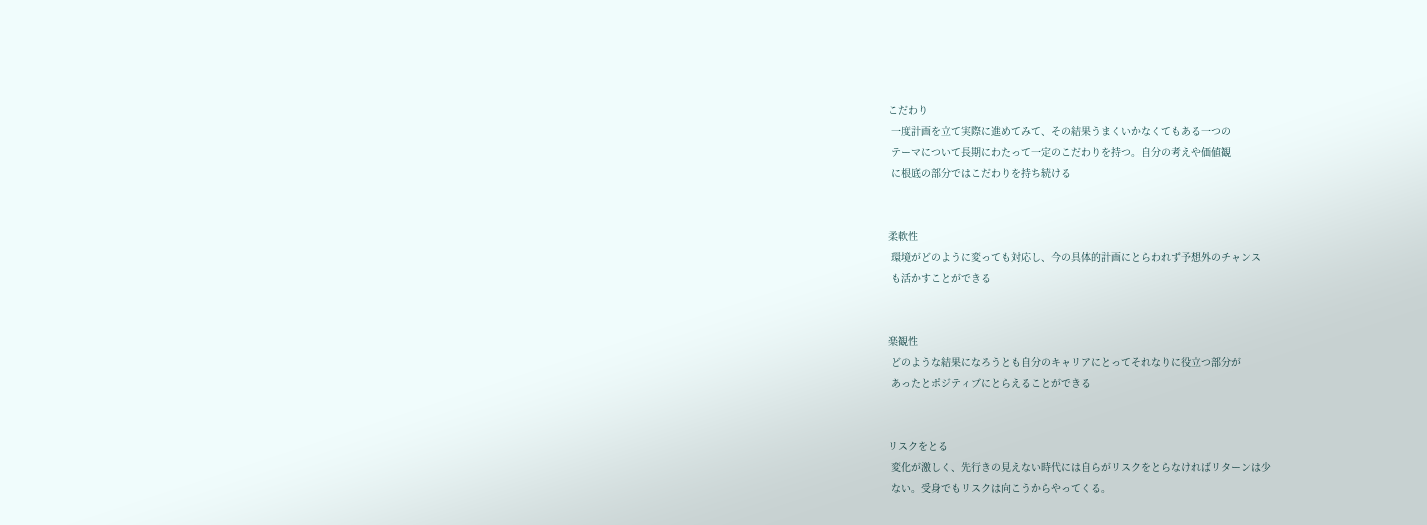こだわり
 一度計画を立て実際に進めてみて、その結果うまくいかなくてもある一つの
 テーマについて長期にわたって一定のこだわりを持つ。自分の考えや価値観
 に根底の部分ではこだわりを持ち続ける


柔軟性
 環境がどのように変っても対応し、今の具体的計画にとらわれず予想外のチャンス
 も活かすことができる


楽観性
 どのような結果になろうとも自分のキャリアにとってそれなりに役立つ部分が
 あったとポジティブにとらえることができる


リスクをとる
 変化が激しく、先行きの見えない時代には自らがリスクをとらなければリターンは少
 ない。受身でもリスクは向こうからやってくる。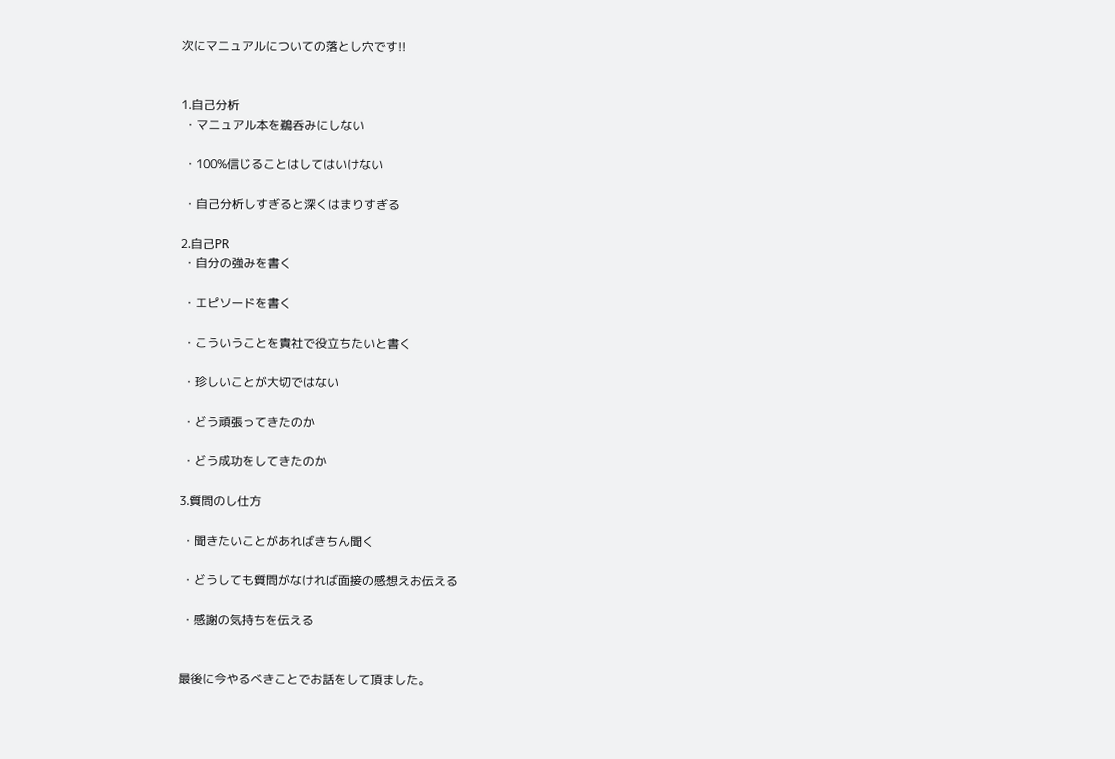次にマニュアルについての落とし穴です!!


1.自己分析
 ・マニュアル本を鵜呑みにしない

 ・100%信じることはしてはいけない

 ・自己分析しすぎると深くはまりすぎる

2.自己PR
 ・自分の強みを書く

 ・エピソードを書く

 ・こういうことを貴社で役立ちたいと書く

 ・珍しいことが大切ではない

 ・どう頑張ってきたのか

 ・どう成功をしてきたのか

3.質問のし仕方

 ・聞きたいことがあればきちん聞く

 ・どうしても質問がなければ面接の感想えお伝える

 ・感謝の気持ちを伝える


最後に今やるべきことでお話をして頂ました。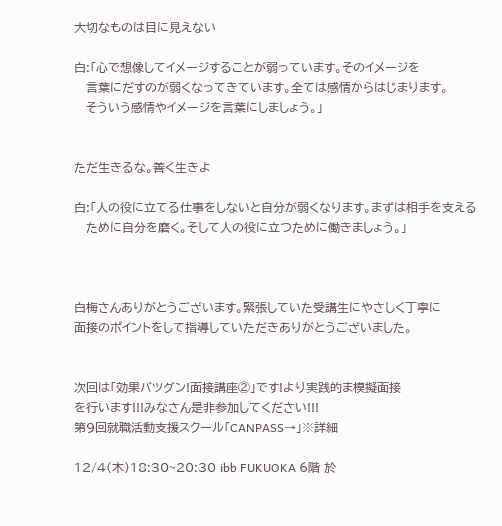大切なものは目に見えない

白:「心で想像してイメージすることが弱っています。そのイメージを
   言葉にだすのが弱くなってきています。全ては感情からはじまります。
   そういう感情やイメージを言葉にしましょう。」


ただ生きるな。善く生きよ

白:「人の役に立てる仕事をしないと自分が弱くなります。まずは相手を支える
   ために自分を磨く。そして人の役に立つために働きましょう。」



白梅さんありがとうございます。緊張していた受講生にやさしく丁寧に
面接のポイントをして指導していただきありがとうございました。


次回は「効果バツグン!面接講座②」です!より実践的ま模擬面接
を行います!!!みなさん是非参加してください!!!
第9回就職活動支援スクール「CANPASS→」※詳細

12/4(木)18:30~20:30 ibb FUKUOKA 6階 於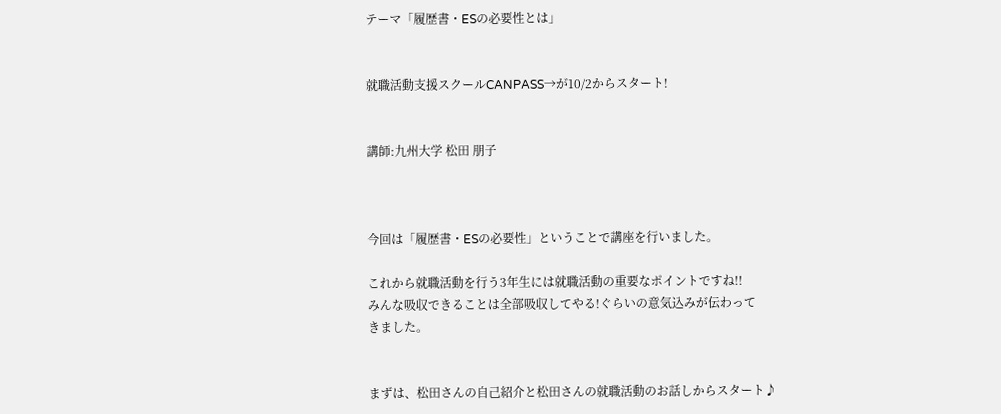テーマ「履歴書・ESの必要性とは」


就職活動支援スクールCANPASS→が10/2からスタート!


講師:九州大学 松田 朋子



今回は「履歴書・ESの必要性」ということで講座を行いました。

これから就職活動を行う3年生には就職活動の重要なポイントですね!!
みんな吸収できることは全部吸収してやる!ぐらいの意気込みが伝わって
きました。


まずは、松田さんの自己紹介と松田さんの就職活動のお話しからスタート♪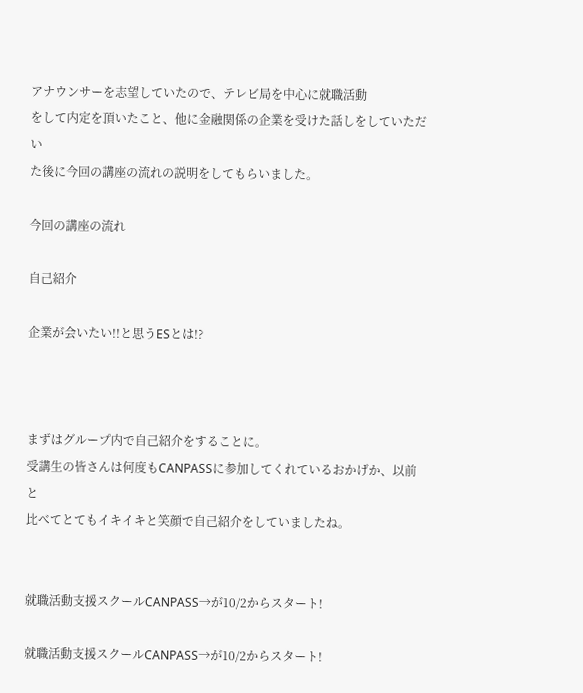アナウンサーを志望していたので、テレビ局を中心に就職活動
をして内定を頂いたこと、他に金融関係の企業を受けた話しをしていただい
た後に今回の講座の流れの説明をしてもらいました。

今回の講座の流れ

自己紹介

企業が会いたい!!と思うESとは!?



まずはグループ内で自己紹介をすることに。
受講生の皆さんは何度もCANPASSに参加してくれているおかげか、以前と
比べてとてもイキイキと笑顔で自己紹介をしていましたね。


就職活動支援スクールCANPASS→が10/2からスタート!

就職活動支援スクールCANPASS→が10/2からスタート!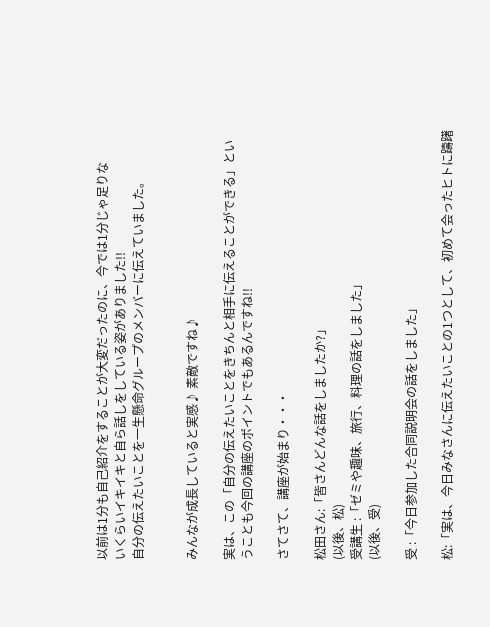以前は1分も自己紹介をすることが大変だったのに、今では1分じゃ足りな
いくらいイキイキと自ら話しをしている姿がありました!!
自分の伝えたいことを一生懸命グループのメンバーに伝えていました。


みんなが成長していると実感♪ 素敵ですね♪

実は、この「自分の伝えたいことをきちんと相手に伝えることができる」とい
うことも今回の講座のポイントでもあるんですね!!

さてさて、講座が始まり・・・

松田さん:「皆さんどんな話をしましたか?」
(以後、松)
受講生 :「ゼミや趣味、旅行、料理の話をしました」
(以後、受)

受 :「今日参加した合同説明会の話をしました」

松:「実は、今日みなさんに伝えたいことの1つとして、初めて会ったヒトに躊躇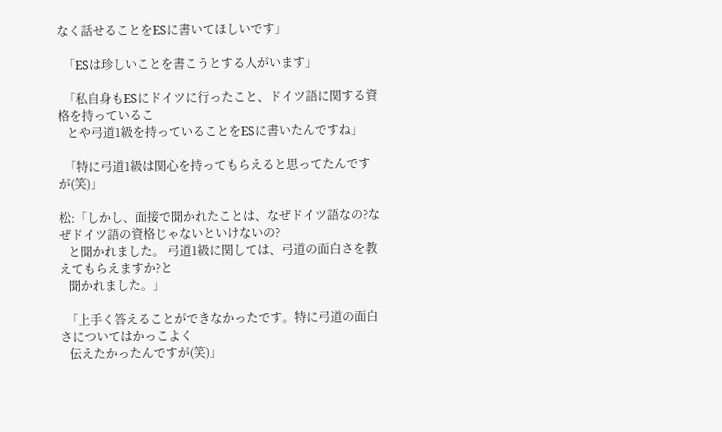なく話せることをESに書いてほしいです」

  「ESは珍しいことを書こうとする人がいます」

  「私自身もESにドイツに行ったこと、ドイツ語に関する資格を持っているこ
   とや弓道1級を持っていることをESに書いたんですね」

  「特に弓道1級は関心を持ってもらえると思ってたんですが(笑)」

松:「しかし、面接で聞かれたことは、なぜドイツ語なの?なぜドイツ語の資格じゃないといけないの?
   と聞かれました。 弓道1級に関しては、弓道の面白さを教えてもらえますか?と
   聞かれました。」

  「上手く答えることができなかったです。特に弓道の面白さについてはかっこよく
   伝えたかったんですが(笑)」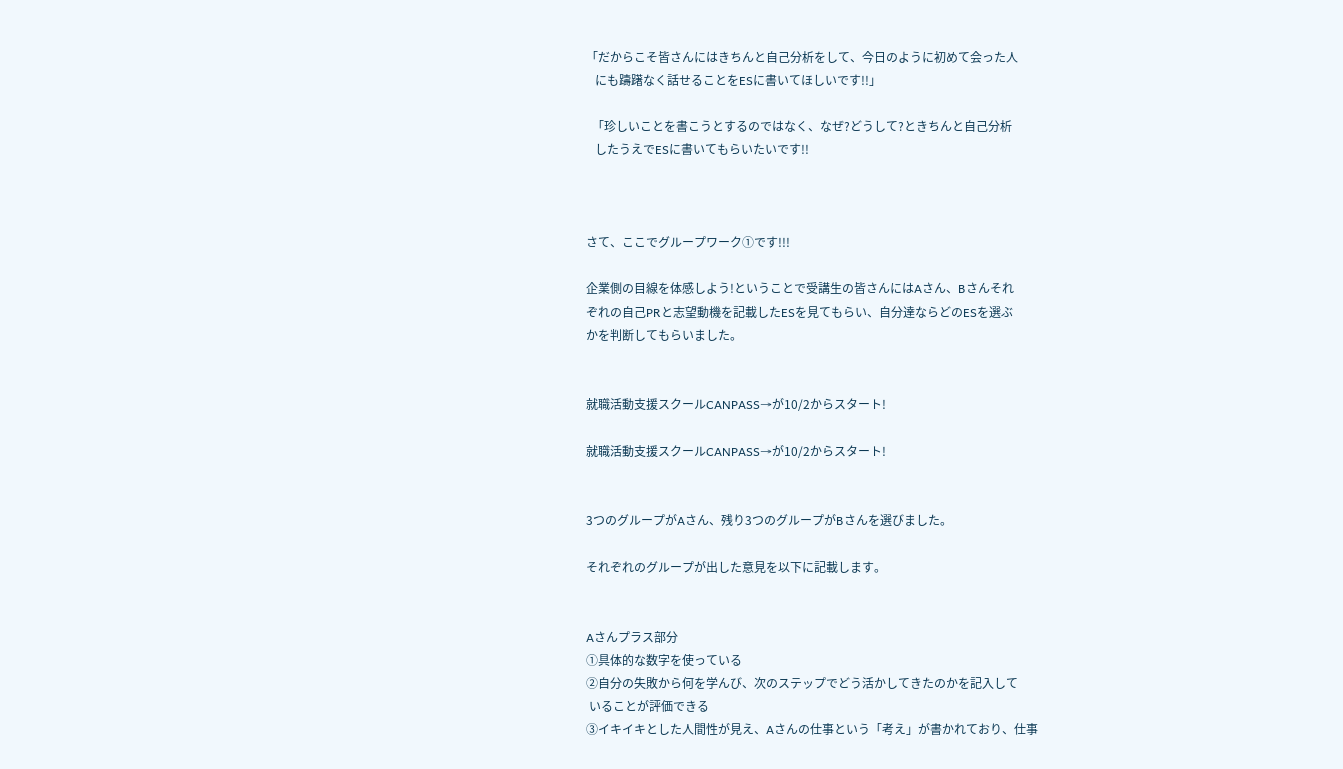「だからこそ皆さんにはきちんと自己分析をして、今日のように初めて会った人
   にも躊躇なく話せることをESに書いてほしいです!!」

  「珍しいことを書こうとするのではなく、なぜ?どうして?ときちんと自己分析
   したうえでESに書いてもらいたいです!!



さて、ここでグループワーク①です!!!

企業側の目線を体感しよう!ということで受講生の皆さんにはAさん、Bさんそれ
ぞれの自己PRと志望動機を記載したESを見てもらい、自分達ならどのESを選ぶ
かを判断してもらいました。


就職活動支援スクールCANPASS→が10/2からスタート!

就職活動支援スクールCANPASS→が10/2からスタート!


3つのグループがAさん、残り3つのグループがBさんを選びました。

それぞれのグループが出した意見を以下に記載します。


Aさんプラス部分
①具体的な数字を使っている
②自分の失敗から何を学んび、次のステップでどう活かしてきたのかを記入して
 いることが評価できる
③イキイキとした人間性が見え、Aさんの仕事という「考え」が書かれており、仕事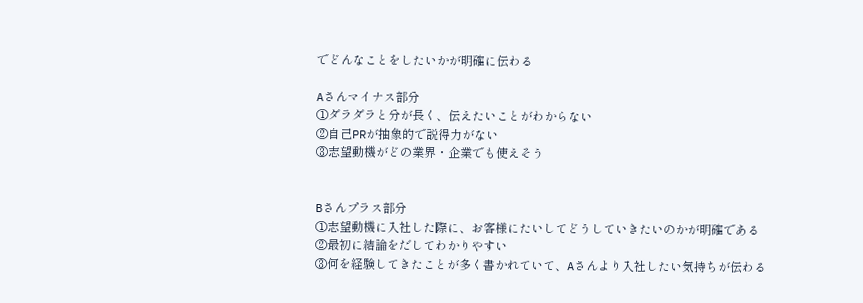でどんなことをしたいかが明確に伝わる

Aさんマイナス部分
①ダラダラと分が長く、伝えたいことがわからない
②自己PRが抽象的で説得力がない
③志望動機がどの業界・企業でも使えそう


Bさんプラス部分
①志望動機に入社した際に、お客様にたいしてどうしていきたいのかが明確である
②最初に結論をだしてわかりやすい
③何を経験してきたことが多く書かれていて、Aさんより入社したい気持ちが伝わる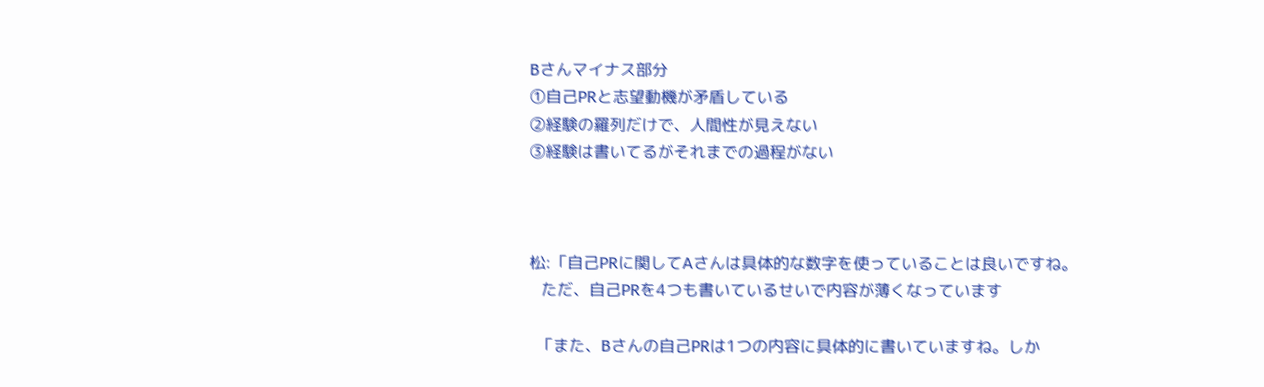Bさんマイナス部分
①自己PRと志望動機が矛盾している
②経験の羅列だけで、人間性が見えない
③経験は書いてるがそれまでの過程がない



松:「自己PRに関してAさんは具体的な数字を使っていることは良いですね。
   ただ、自己PRを4つも書いているせいで内容が薄くなっています

  「また、Bさんの自己PRは1つの内容に具体的に書いていますね。しか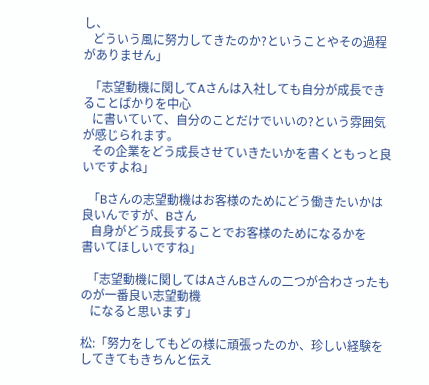し、
   どういう風に努力してきたのか?ということやその過程がありません」

  「志望動機に関してAさんは入社しても自分が成長できることばかりを中心
   に書いていて、自分のことだけでいいの?という雰囲気が感じられます。
   その企業をどう成長させていきたいかを書くともっと良いですよね」

  「Bさんの志望動機はお客様のためにどう働きたいかは良いんですが、Bさん
   自身がどう成長することでお客様のためになるかを
書いてほしいですね」

  「志望動機に関してはAさんBさんの二つが合わさったものが一番良い志望動機
   になると思います」

松:「努力をしてもどの様に頑張ったのか、珍しい経験をしてきてもきちんと伝え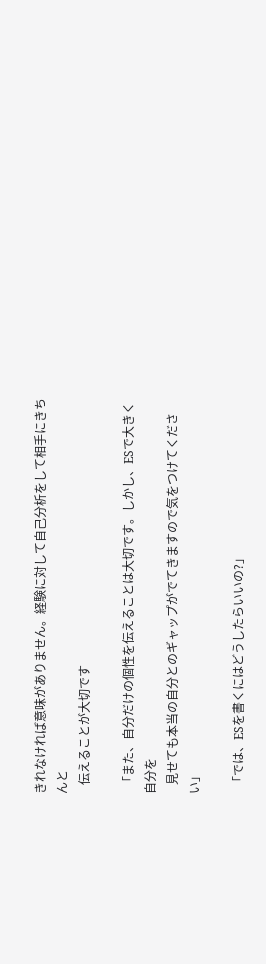きれなければ意味がありません。経験に対して自己分析をして相手にきちんと
   伝えることが大切です

  「また、自分だけの個性を伝えることは大切です。しかし、ESで大きく自分を
   見せても本当の自分とのギャップがでてきますので気をつけてください」

  「では、ESを書くにはどうしたらいいの?」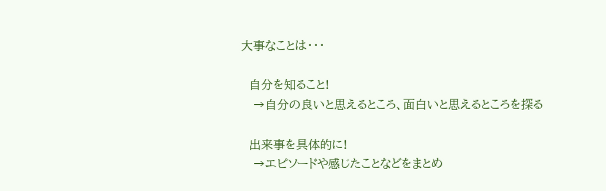大事なことは・・・

  自分を知ること!
   →自分の良いと思えるところ、面白いと思えるところを探る

  出来事を具体的に!
   →エピソードや感じたことなどをまとめ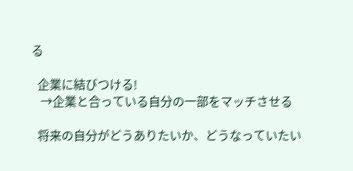る

  企業に結びつける!
   →企業と合っている自分の一部をマッチさせる

  将来の自分がどうありたいか、どうなっていたい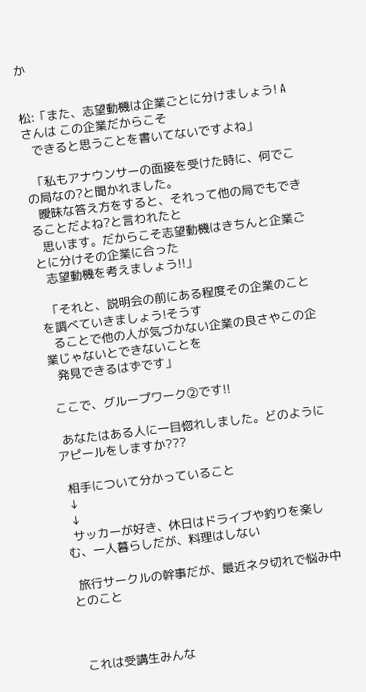か


松:「また、志望動機は企業ごとに分けましょう! Aさんは この企業だからこそ
   できると思うことを書いてないですよね」

  「私もアナウンサーの面接を受けた時に、何でこの局なの?と聞かれました。
   曖昧な答え方をすると、それって他の局でもできることだよね?と言われたと
   思います。だからこそ志望動機はきちんと企業ごとに分けその企業に合った
   志望動機を考えましょう!!」

  「それと、説明会の前にある程度その企業のことを調べていきましょう!そうす
   ることで他の人が気づかない企業の良さやこの企業じゃないとできないことを
   発見できるはずです」

 ここで、グループワーク②です!!

  あなたはある人に一目惚れしました。どのようにアピールをしますか???

  相手について分かっていること
  ↓
  ↓
  サッカーが好き、休日はドライブや釣りを楽しむ、一人暮らしだが、料理はしない

  旅行サークルの幹事だが、最近ネタ切れで悩み中とのこと



  これは受講生みんな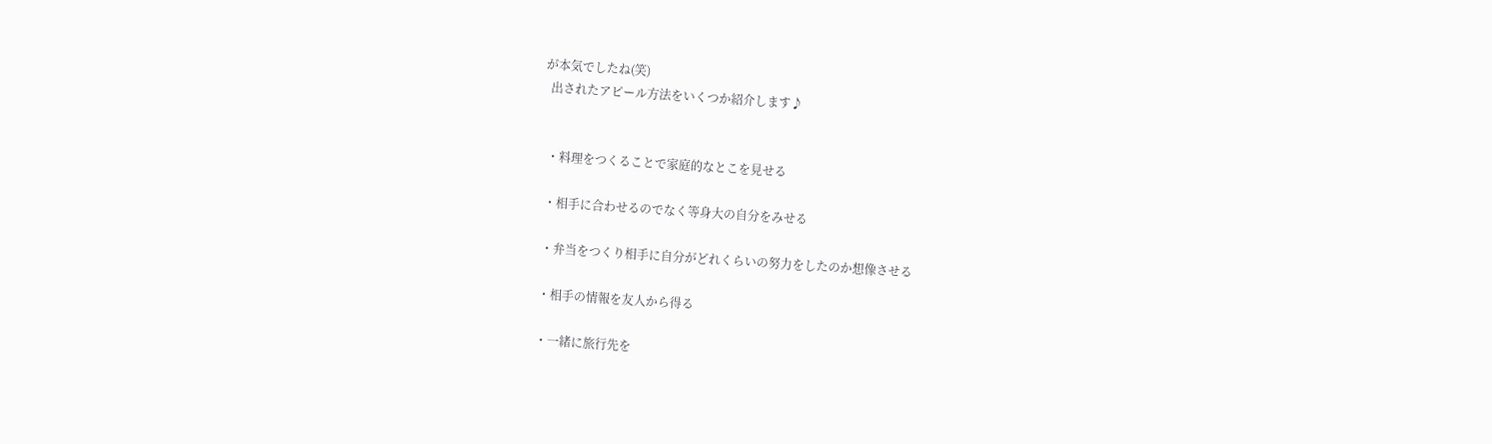が本気でしたね(笑)
  出されたアピール方法をいくつか紹介します♪


  ・料理をつくることで家庭的なとこを見せる

  ・相手に合わせるのでなく等身大の自分をみせる

  ・弁当をつくり相手に自分がどれくらいの努力をしたのか想像させる

  ・相手の情報を友人から得る

  ・一緒に旅行先を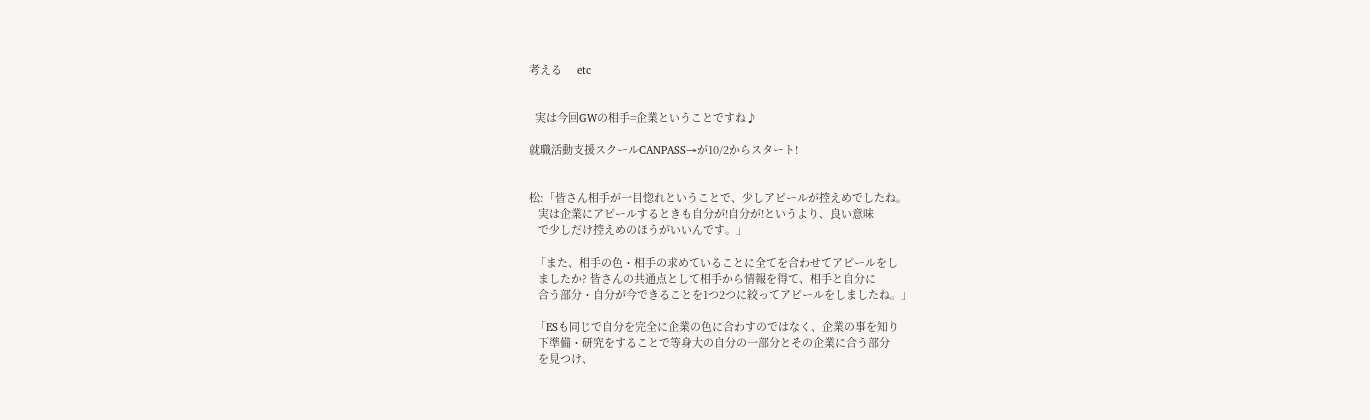考える     etc


  実は今回GWの相手=企業ということですね♪

就職活動支援スクールCANPASS→が10/2からスタート!


松:「皆さん相手が一目惚れということで、少しアピールが控えめでしたね。
   実は企業にアピールするときも自分が!自分が!というより、良い意味
   で少しだけ控えめのほうがいいんです。」

  「また、相手の色・相手の求めていることに全てを合わせてアピールをし
   ましたか? 皆さんの共通点として相手から情報を得て、相手と自分に
   合う部分・自分が今できることを1つ2つに絞ってアピールをしましたね。」

  「ESも同じで自分を完全に企業の色に合わすのではなく、企業の事を知り
   下準備・研究をすることで等身大の自分の一部分とその企業に合う部分
   を見つけ、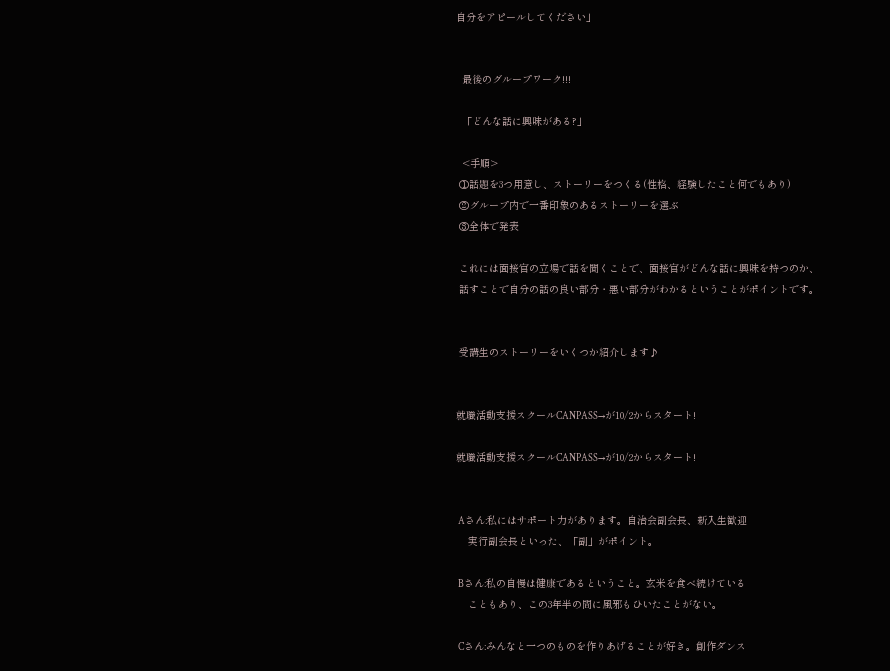自分をアピールしてください」


  最後のグループワーク!!!

  「どんな話に興味がある?」

  <手順>
 ①話題を3つ用意し、ストーリーをつくる(性格、経験したこと何でもあり)
 ②グループ内で一番印象のあるストーリーを選ぶ
 ③全体で発表

 これには面接官の立場で話を聞くことで、面接官がどんな話に興味を持つのか、
 話すことで自分の話の良い部分・悪い部分がわかるということがポイントです。


 受講生のストーリーをいくつか紹介します♪


就職活動支援スクールCANPASS→が10/2からスタート!

就職活動支援スクールCANPASS→が10/2からスタート!


 Aさん:私にはサポート力があります。自治会副会長、新入生歓迎
    実行副会長といった、「副」がポイント。

 Bさん:私の自慢は健康であるということ。玄米を食べ続けている
    こともあり、この3年半の間に風邪もひいたことがない。

 Cさん:みんなと一つのものを作りあげることが好き。創作ダンス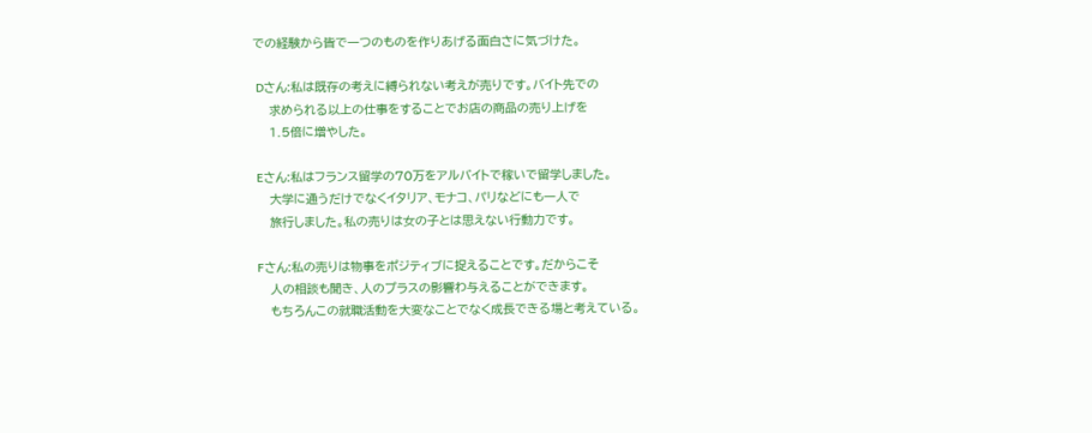での経験から皆で一つのものを作りあげる面白さに気づけた。

 Dさん:私は既存の考えに縛られない考えが売りです。バイト先での
    求められる以上の仕事をすることでお店の商品の売り上げを
    1.5倍に増やした。

 Eさん:私はフランス留学の70万をアルバイトで稼いで留学しました。
    大学に通うだけでなくイタリア、モナコ、パリなどにも一人で
    旅行しました。私の売りは女の子とは思えない行動力です。

 Fさん:私の売りは物事をポジティブに捉えることです。だからこそ
    人の相談も聞き、人のプラスの影響わ与えることができます。
    もちろんこの就職活動を大変なことでなく成長できる場と考えている。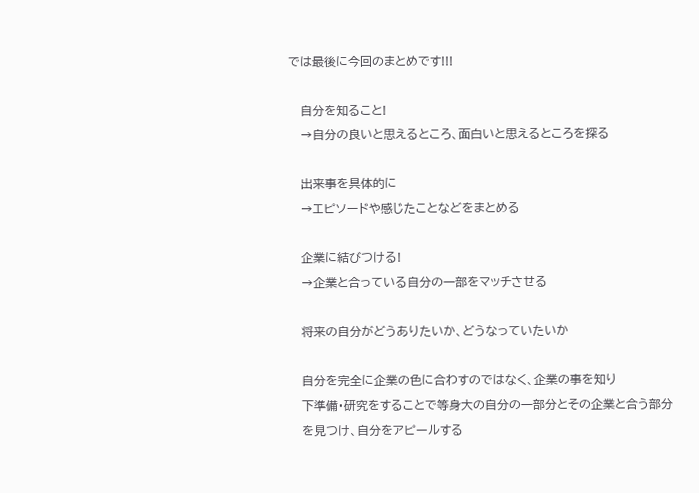では最後に今回のまとめです!!!

   自分を知ること!
   →自分の良いと思えるところ、面白いと思えるところを探る

   出来事を具体的に
   →エピソードや感じたことなどをまとめる

   企業に結びつける!
   →企業と合っている自分の一部をマッチさせる

   将来の自分がどうありたいか、どうなっていたいか

   自分を完全に企業の色に合わすのではなく、企業の事を知り
   下準備・研究をすることで等身大の自分の一部分とその企業と合う部分
   を見つけ、自分をアピールする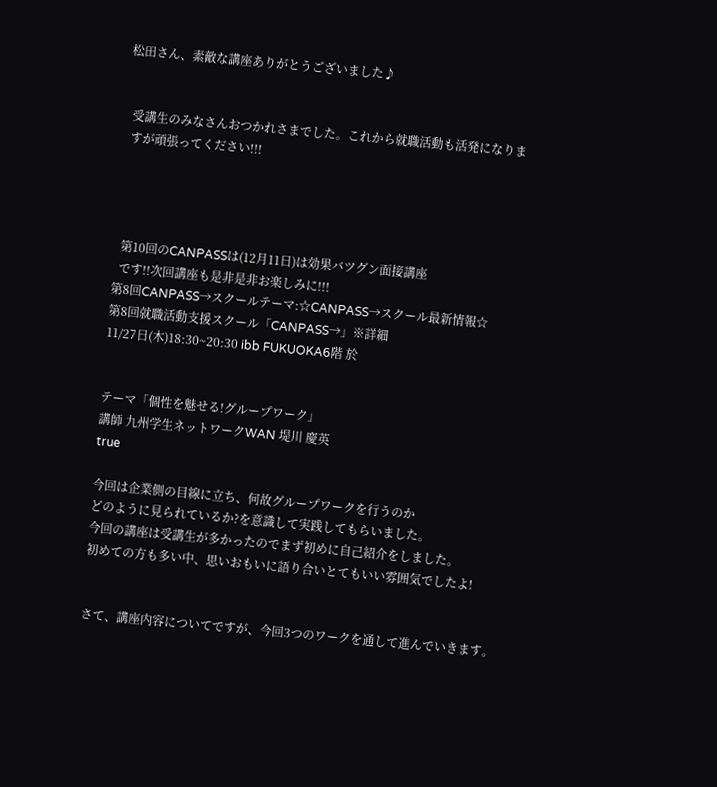松田さん、素敵な講座ありがとうございました♪


  受講生のみなさんおつかれさまでした。これから就職活動も活発になりま
  すが頑張ってください!!!




  第10回のCANPASSは(12月11日)は効果バツグン面接講座
  です!!次回講座も是非是非お楽しみに!!!
第8回CANPASS→スクールテーマ:☆CANPASS→スクール最新情報☆
第8回就職活動支援スクール「CANPASS→」※詳細
11/27日(木)18:30~20:30 ibb FUKUOKA6階 於


テーマ「個性を魅せる!グループワーク」
講師 九州学生ネットワークWAN 堤川 慶英
true

今回は企業側の目線に立ち、何故グループワークを行うのか
どのように見られているか?を意識して実践してもらいました。
今回の講座は受講生が多かったのでまず初めに自己紹介をしました。
初めての方も多い中、思いおもいに語り合いとてもいい雰囲気でしたよ!


さて、講座内容についてですが、今回3つのワークを通して進んでいきます。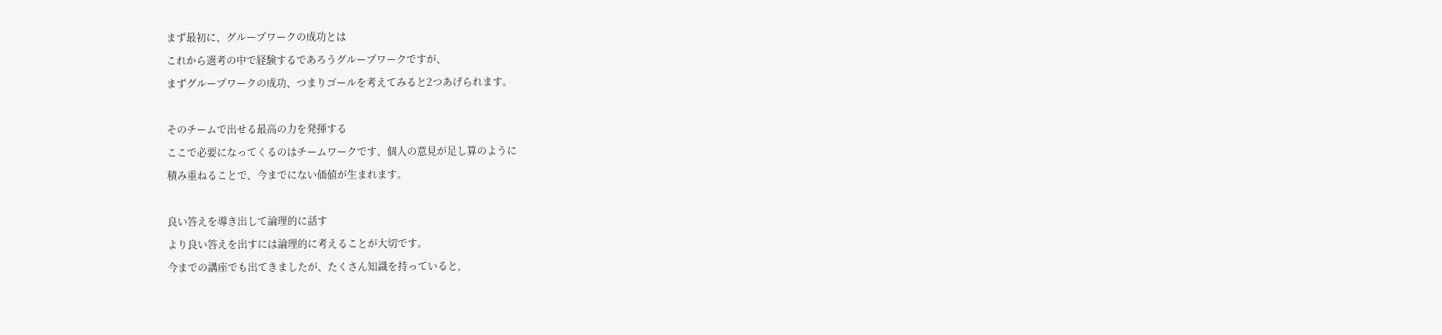まず最初に、グループワークの成功とは
これから選考の中で経験するであろうグループワークですが、
まずグループワークの成功、つまりゴールを考えてみると2つあげられます。

そのチームで出せる最高の力を発揮する
ここで必要になってくるのはチームワークです、個人の意見が足し算のように
積み重ねることで、今までにない価値が生まれます。

良い答えを導き出して論理的に話す
より良い答えを出すには論理的に考えることが大切です。
今までの講座でも出てきましたが、たくさん知識を持っていると,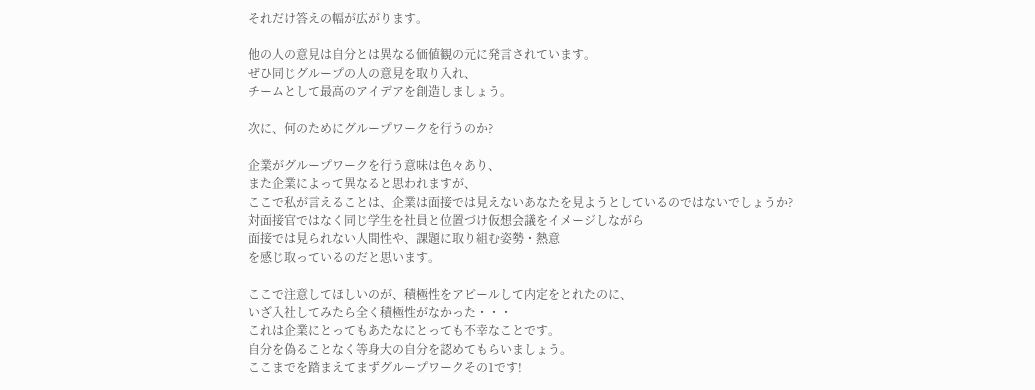それだけ答えの幅が広がります。

他の人の意見は自分とは異なる価値観の元に発言されています。
ぜひ同じグループの人の意見を取り入れ、
チームとして最高のアイデアを創造しましょう。

次に、何のためにグループワークを行うのか?

企業がグループワークを行う意味は色々あり、
また企業によって異なると思われますが、
ここで私が言えることは、企業は面接では見えないあなたを見ようとしているのではないでしょうか?
対面接官ではなく同じ学生を社員と位置づけ仮想会議をイメージしながら
面接では見られない人間性や、課題に取り組む姿勢・熱意
を感じ取っているのだと思います。

ここで注意してほしいのが、積極性をアピールして内定をとれたのに、
いざ入社してみたら全く積極性がなかった・・・
これは企業にとってもあたなにとっても不幸なことです。
自分を偽ることなく等身大の自分を認めてもらいましょう。
ここまでを踏まえてまずグループワークその1です!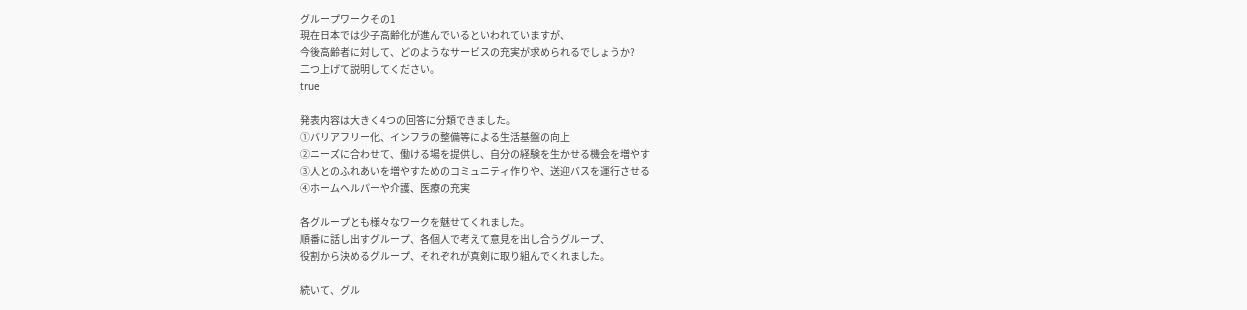グループワークその1
現在日本では少子高齢化が進んでいるといわれていますが、
今後高齢者に対して、どのようなサービスの充実が求められるでしょうか?
二つ上げて説明してください。
true

発表内容は大きく4つの回答に分類できました。
①バリアフリー化、インフラの整備等による生活基盤の向上
②ニーズに合わせて、働ける場を提供し、自分の経験を生かせる機会を増やす
③人とのふれあいを増やすためのコミュニティ作りや、送迎バスを運行させる
④ホームヘルパーや介護、医療の充実

各グループとも様々なワークを魅せてくれました。
順番に話し出すグループ、各個人で考えて意見を出し合うグループ、
役割から決めるグループ、それぞれが真剣に取り組んでくれました。

続いて、グル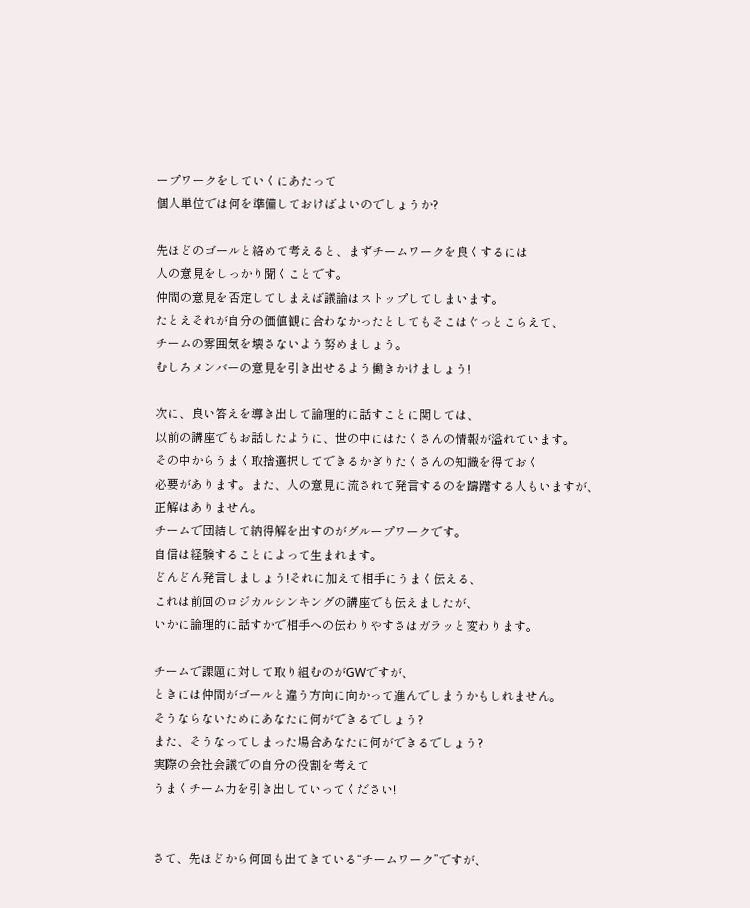ープワークをしていくにあたって
個人単位では何を準備しておけばよいのでしょうか?

先ほどのゴールと絡めて考えると、まずチームワークを良くするには
人の意見をしっかり聞くことです。
仲間の意見を否定してしまえば議論はストップしてしまいます。
たとえそれが自分の価値観に合わなかったとしてもそこはぐっとこらえて、
チームの雰囲気を壊さないよう努めましょう。
むしろメンバーの意見を引き出せるよう働きかけましょう!

次に、良い答えを導き出して論理的に話すことに関しては、
以前の講座でもお話したように、世の中にはたくさんの情報が溢れています。
その中からうまく取捨選択してできるかぎりたくさんの知識を得ておく
必要があります。また、人の意見に流されて発言するのを躊躇する人もいますが、
正解はありません。
チームで団結して納得解を出すのがグループワークです。
自信は経験することによって生まれます。
どんどん発言しましょう!それに加えて相手にうまく伝える、
これは前回のロジカルシンキングの講座でも伝えましたが、
いかに論理的に話すかで相手への伝わりやすさはガラッと変わります。

チームで課題に対して取り組むのがGWですが、
ときには仲間がゴールと違う方向に向かって進んでしまうかもしれません。
そうならないためにあなたに何ができるでしょう?
また、そうなってしまった場合あなたに何ができるでしょう?
実際の会社会議での自分の役割を考えて
うまくチーム力を引き出していってください!


さて、先ほどから何回も出てきている“チームワーク”ですが、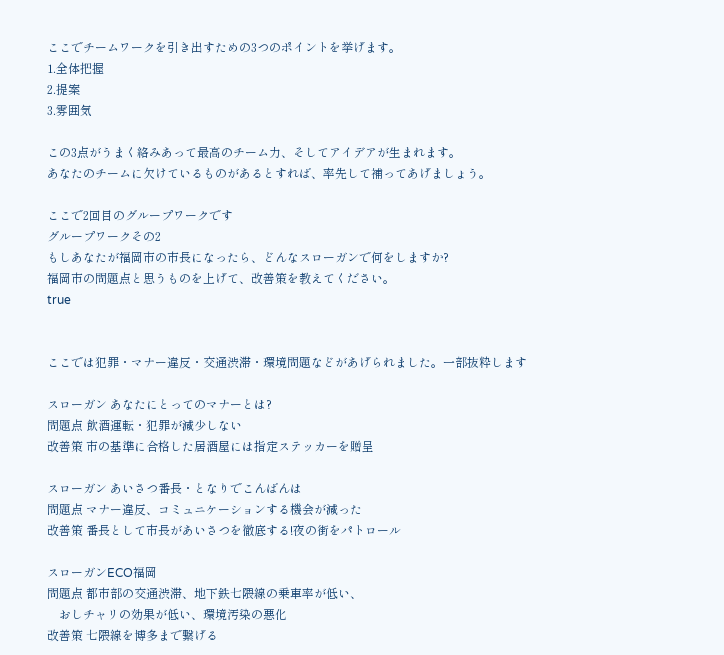ここでチームワークを引き出すための3つのポイントを挙げます。
1.全体把握
2.提案
3.雰囲気

この3点がうまく絡みあって最高のチーム力、そしてアイデアが生まれます。
あなたのチームに欠けているものがあるとすれば、率先して補ってあげましょう。

ここで2回目のグループワークです
グループワークその2
もしあなたが福岡市の市長になったら、どんなスローガンで何をしますか?
福岡市の問題点と思うものを上げて、改善策を教えてください。
true


ここでは犯罪・マナー違反・交通渋滞・環境問題などがあげられました。一部抜粋します

スローガン あなたにとってのマナーとは?
問題点 飲酒運転・犯罪が減少しない
改善策 市の基準に合格した居酒屋には指定ステッカーを贈呈

スローガン あいさつ番長・となりでこんばんは
問題点 マナー違反、コミュニケーションする機会が減った
改善策 番長として市長があいさつを徹底する!夜の街をパトロール

スローガンECO福岡
問題点 都市部の交通渋滞、地下鉄七隈線の乗車率が低い、
    おしチャリの効果が低い、環境汚染の悪化
改善策 七隈線を博多まで繋げる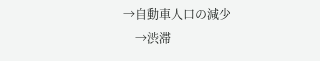→自動車人口の減少
    →渋滞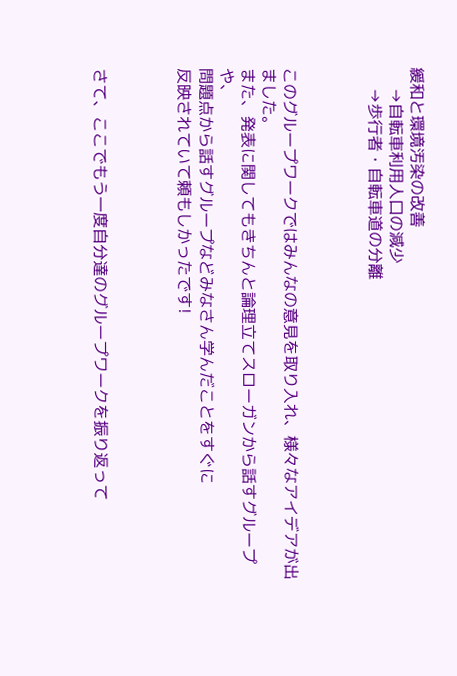緩和と環境汚染の改善
    →自転車利用人口の減少
    →歩行者・自転車道の分離



このグループワークではみんなの意見を取り入れ、様々なアイデアが出ました。
また、発表に関してもきちんと論理立てスローガンから話すグループや、
問題点から話すグループなどみなさん学んだことをすぐに
反映されていて頼もしかったです!



さて、ここでもう一度自分達のグループワークを振り返って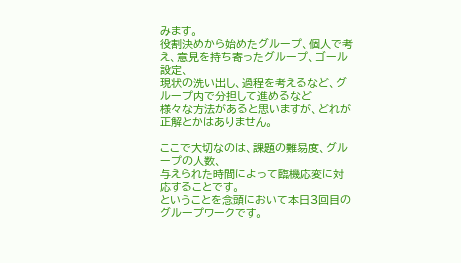みます。
役割決めから始めたグループ、個人で考え、意見を持ち寄ったグループ、ゴール設定、
現状の洗い出し、過程を考えるなど、グループ内で分担して進めるなど
様々な方法があると思いますが、どれが正解とかはありません。

ここで大切なのは、課題の難易度、グループの人数、
与えられた時間によって臨機応変に対応することです。
ということを念頭において本日3回目のグループワークです。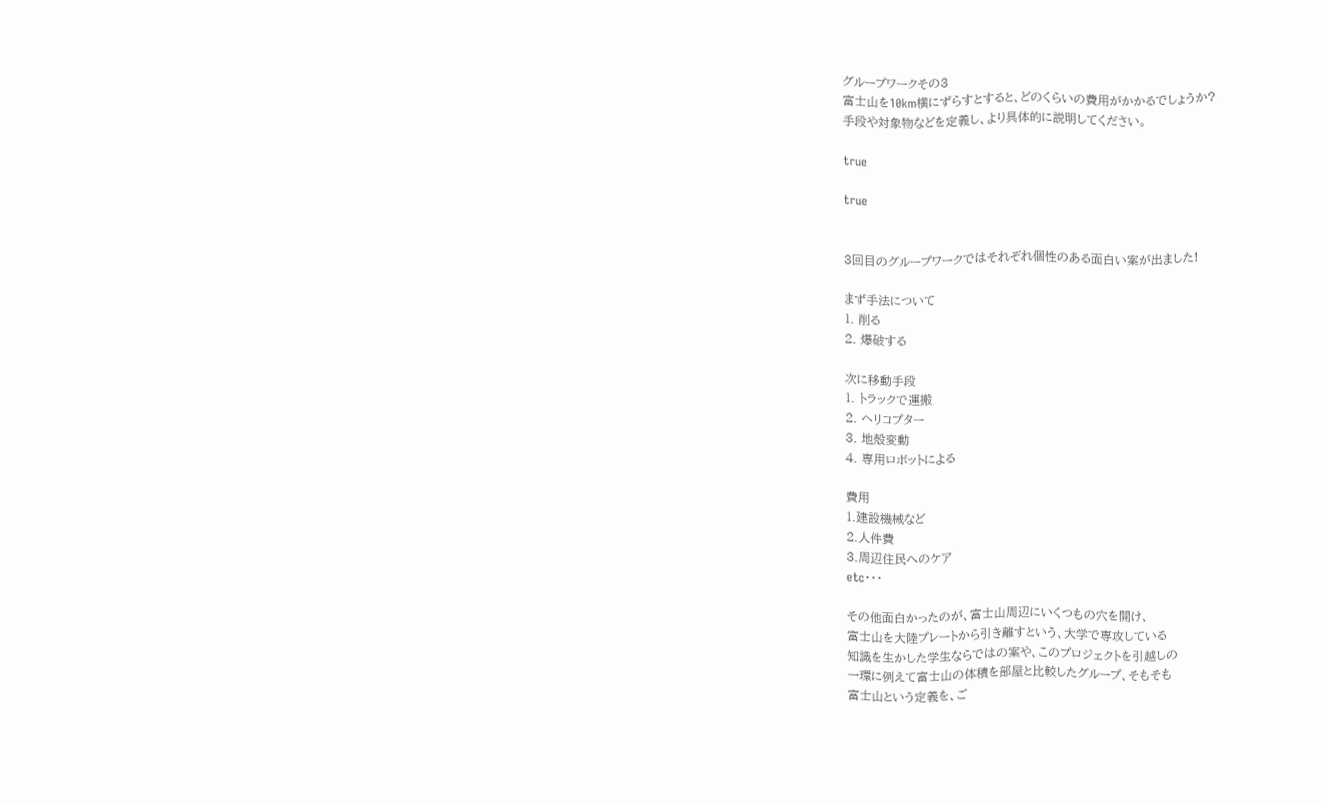グループワークその3
富士山を10km横にずらすとすると、どのくらいの費用がかかるでしょうか?
手段や対象物などを定義し、より具体的に説明してください。

true

true


3回目のグループワークではそれぞれ個性のある面白い案が出ました!

まず手法について
1. 削る
2. 爆破する

次に移動手段
1. トラックで運搬
2. ヘリコプター
3. 地殻変動
4. 専用ロボットによる

費用
1.建設機械など
2.人件費
3.周辺住民へのケア
etc・・・

その他面白かったのが、富士山周辺にいくつもの穴を開け、
富士山を大陸プレートから引き離すという、大学で専攻している
知識を生かした学生ならではの案や、このプロジェクトを引越しの
一環に例えて富士山の体積を部屋と比較したグループ、そもそも
富士山という定義を、ご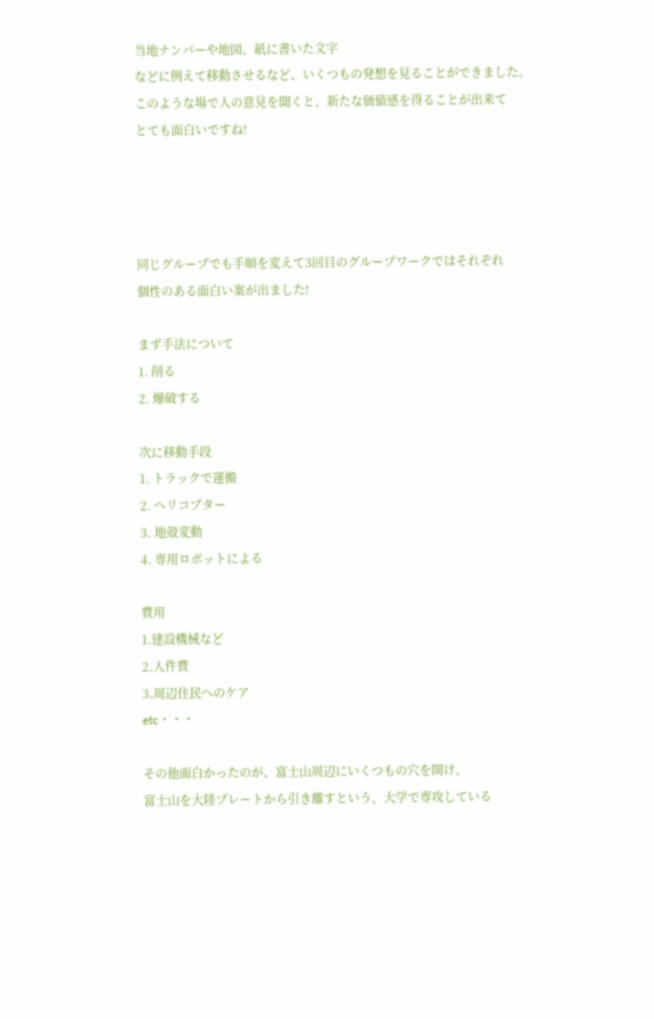当地ナンバーや地図、紙に書いた文字
などに例えて移動させるなど、いくつもの発想を見ることができました。
このような場で人の意見を聞くと、新たな価値感を得ることが出来て
とても面白いですね!




同じグループでも手順を変えて3回目のグループワークではそれぞれ
個性のある面白い案が出ました!

まず手法について
1. 削る
2. 爆破する

次に移動手段
1. トラックで運搬
2. ヘリコプター
3. 地殻変動
4. 専用ロボットによる

費用
1.建設機械など
2.人件費
3.周辺住民へのケア
etc・・・

その他面白かったのが、富士山周辺にいくつもの穴を開け、
富士山を大陸プレートから引き離すという、大学で専攻している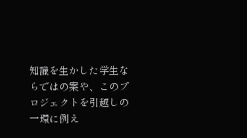知識を生かした学生ならではの案や、このプロジェクトを引越しの
一環に例え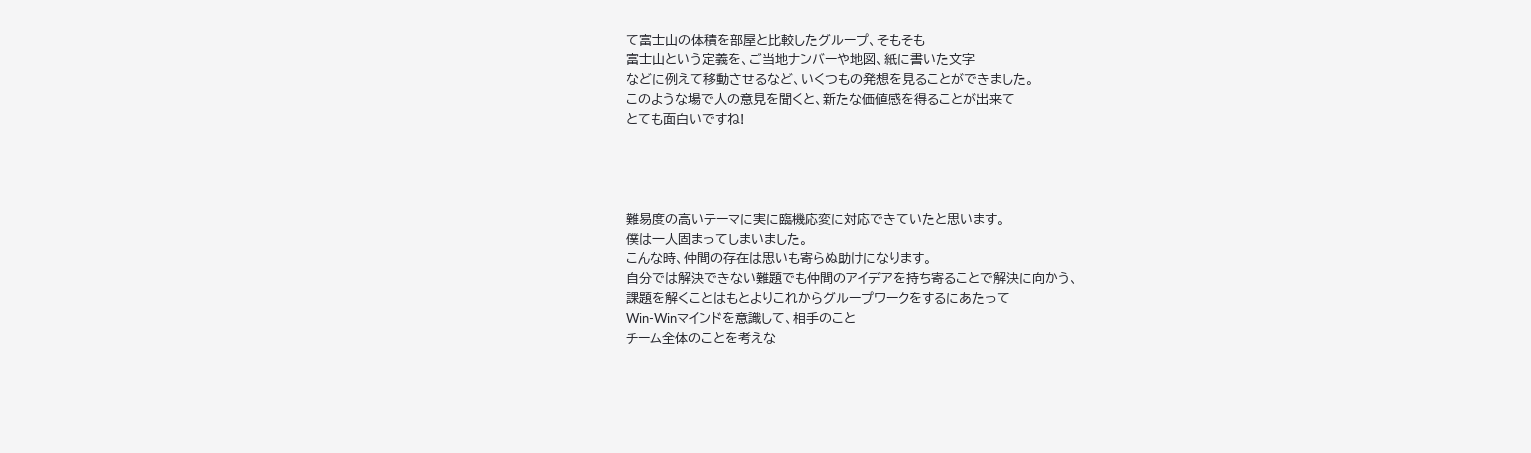て富士山の体積を部屋と比較したグループ、そもそも
富士山という定義を、ご当地ナンバーや地図、紙に書いた文字
などに例えて移動させるなど、いくつもの発想を見ることができました。
このような場で人の意見を聞くと、新たな価値感を得ることが出来て
とても面白いですね!




難易度の高いテーマに実に臨機応変に対応できていたと思います。
僕は一人固まってしまいました。
こんな時、仲間の存在は思いも寄らぬ助けになります。
自分では解決できない難題でも仲間のアイデアを持ち寄ることで解決に向かう、
課題を解くことはもとよりこれからグループワークをするにあたって
Win-Winマインドを意識して、相手のこと
チーム全体のことを考えな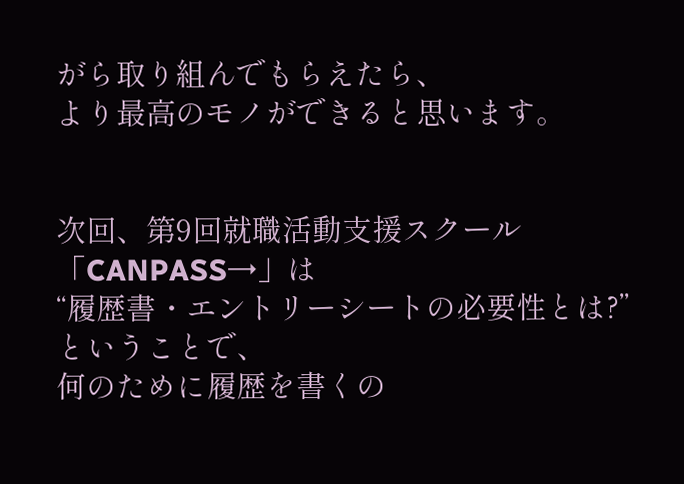がら取り組んでもらえたら、
より最高のモノができると思います。


次回、第9回就職活動支援スクール「CANPASS→」は
“履歴書・エントリーシートの必要性とは?”ということで、
何のために履歴を書くの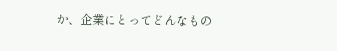か、企業にとってどんなもの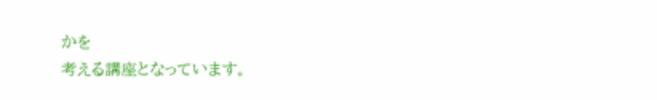かを
考える講座となっています。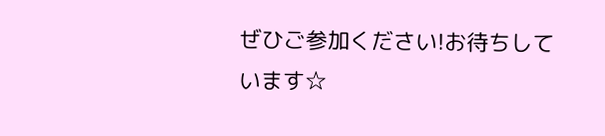ぜひご参加ください!お待ちしています☆